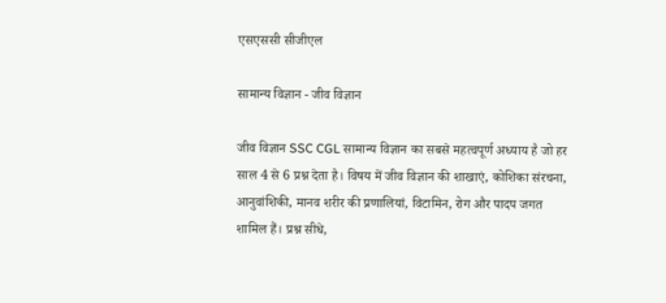एसएससी सीजीएल

सामान्य विज्ञान - जीव विज्ञान

जीव विज्ञान SSC CGL सामान्य विज्ञान का सबसे महत्वपूर्ण अध्याय है जो हर साल 4 से 6 प्रश्न देता है। विषय में जीव विज्ञान की शाखाएं, कोशिका संरचना, आनुवांशिकी, मानव शरीर की प्रणालियां, विटामिन, रोग और पादप जगत शामिल हैं। प्रश्न सीधे,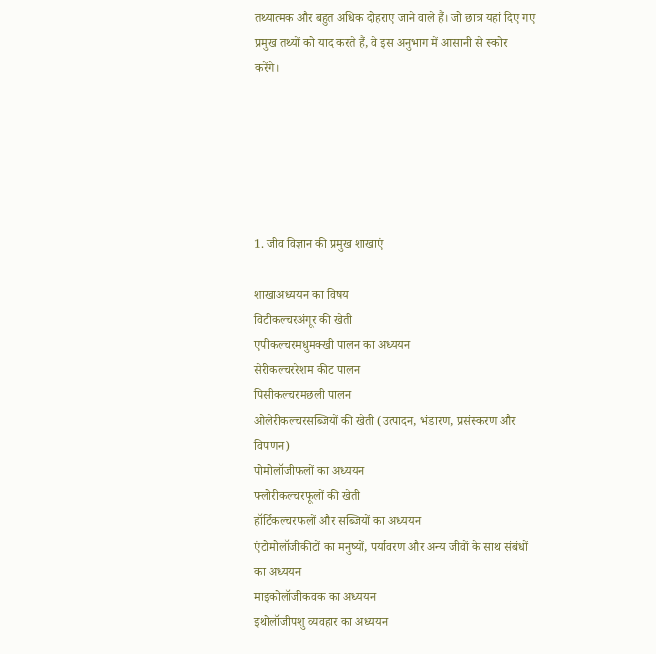तथ्यात्मक और बहुत अधिक दोहराए जाने वाले हैं। जो छात्र यहां दिए गए प्रमुख तथ्यों को याद करते हैं, वे इस अनुभाग में आसानी से स्कोर करेंगे।






1. जीव विज्ञान की प्रमुख शाखाएं

शाखाअध्ययन का विषय
विटीकल्चरअंगूर की खेती
एपीकल्चरमधुमक्खी पालन का अध्ययन
सेरीकल्चररेशम कीट पालन
पिसीकल्चरमछली पालन
ओलेरीकल्चरसब्जियों की खेती (उत्पादन, भंडारण, प्रसंस्करण और विपणन)
पोमोलॉजीफलों का अध्ययन
फ्लोरीकल्चरफूलों की खेती
हॉर्टिकल्चरफलों और सब्जियों का अध्ययन
एंटोमोलॉजीकीटों का मनुष्यों, पर्यावरण और अन्य जीवों के साथ संबंधों का अध्ययन
माइकोलॉजीकवक का अध्ययन
इथोलॉजीपशु व्यवहार का अध्ययन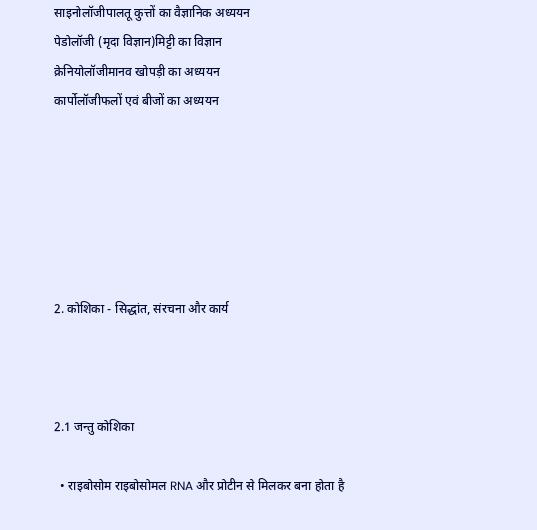साइनोलॉजीपालतू कुत्तों का वैज्ञानिक अध्ययन
पेडोलॉजी (मृदा विज्ञान)मिट्टी का विज्ञान
क्रेनियोलॉजीमानव खोपड़ी का अध्ययन
कार्पोलॉजीफलों एवं बीजों का अध्ययन






2. कोशिका - सिद्धांत, संरचना और कार्य



2.1 जन्तु कोशिका

  • राइबोसोम राइबोसोमल RNA और प्रोटीन से मिलकर बना होता है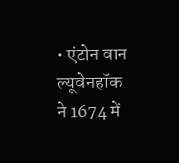• एंटोन वान ल्यूवेनहॉक ने 1674 में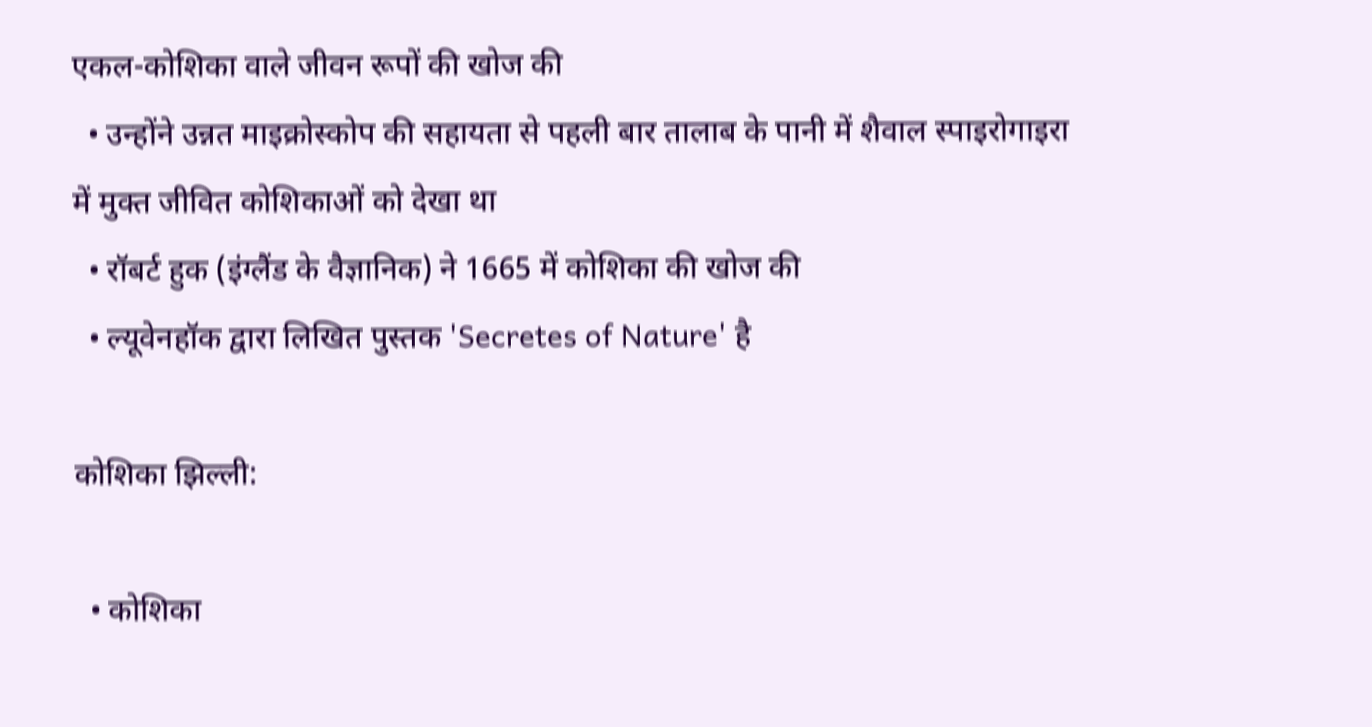एकल-कोशिका वाले जीवन रूपों की खोज की
  • उन्होंने उन्नत माइक्रोस्कोप की सहायता से पहली बार तालाब के पानी में शैवाल स्पाइरोगाइरा में मुक्त जीवित कोशिकाओं को देखा था
  • रॉबर्ट हुक (इंग्लैंड के वैज्ञानिक) ने 1665 में कोशिका की खोज की
  • ल्यूवेनहॉक द्वारा लिखित पुस्तक 'Secretes of Nature' है

कोशिका झिल्ली:

  • कोशिका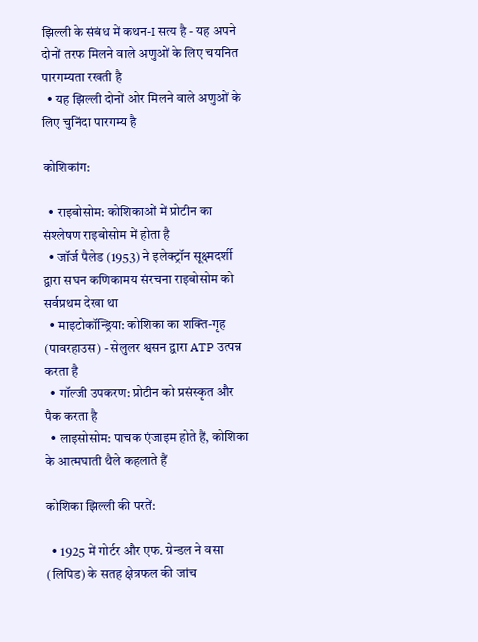झिल्ली के संबंध में कथन-I सत्य है - यह अपने दोनों तरफ मिलने वाले अणुओं के लिए चयनित पारगम्यता रखती है
  • यह झिल्ली दोनों ओर मिलने वाले अणुओं के लिए चुनिंदा पारगम्य है

कोशिकांग:

  • राइबोसोम: कोशिकाओं में प्रोटीन का संश्लेषण राइबोसोम में होता है
  • जॉर्ज पैलेड (1953) ने इलेक्ट्रॉन सूक्ष्मदर्शी द्वारा सघन कणिकामय संरचना राइबोसोम को सर्वप्रथम देखा था
  • माइटोकॉन्ड्रिया: कोशिका का शक्ति-गृह (पावरहाउस) - सेलुलर श्वसन द्वारा ATP उत्पन्न करता है
  • गॉल्जी उपकरण: प्रोटीन को प्रसंस्कृत और पैक करता है
  • लाइसोसोम: पाचक एंजाइम होते हैं, कोशिका के आत्मघाती थैले कहलाते हैं

कोशिका झिल्ली की परतें:

  • 1925 में गोर्टर और एफ. ग्रेन्डल ने वसा (लिपिड) के सतह क्षेत्रफल की जांच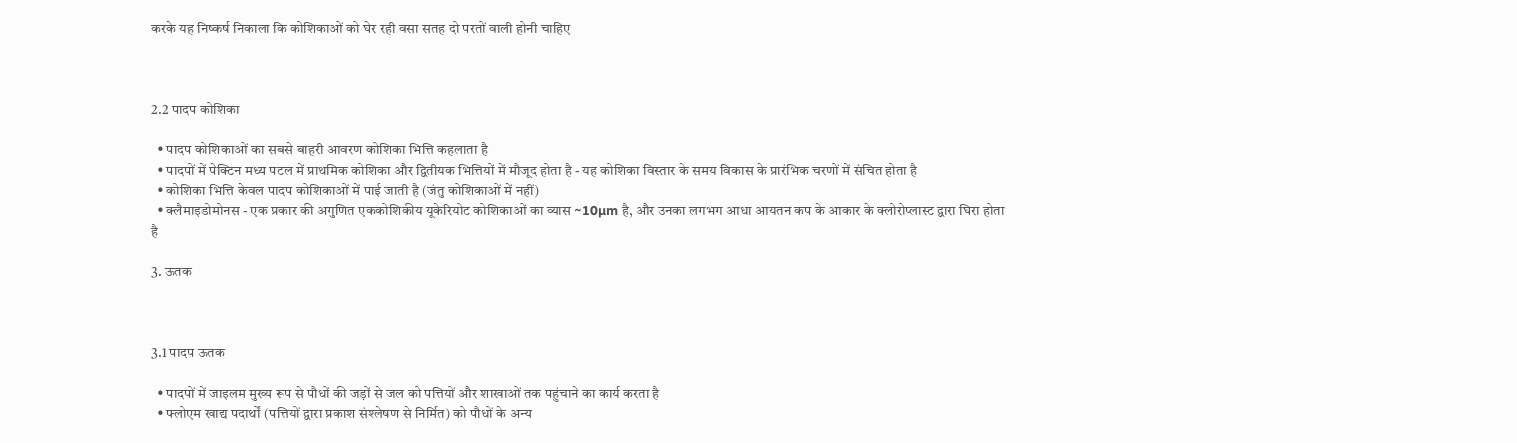करके यह निष्कर्ष निकाला कि कोशिकाओं को घेर रही वसा सतह दो परतों वाली होनी चाहिए



2.2 पादप कोशिका

  • पादप कोशिकाओं का सबसे बाहरी आवरण कोशिका भित्ति कहलाता है
  • पादपों में पेक्टिन मध्य पटल में प्राथमिक कोशिका और द्वितीयक भित्तियों में मौजूद होता है - यह कोशिका विस्तार के समय विकास के प्रारंभिक चरणों में संचित होता है
  • कोशिका भित्ति केवल पादप कोशिकाओं में पाई जाती है (जंतु कोशिकाओं में नहीं)
  • क्लैमाइडोमोनस - एक प्रकार की अगुणित एककोशिकीय यूकेरियोट कोशिकाओं का व्यास ~10µm है, और उनका लगभग आधा आयतन कप के आकार के क्लोरोप्लास्ट द्वारा घिरा होता है

3. ऊतक



3.1 पादप ऊतक

  • पादपों में जाइलम मुख्य रूप से पौधों की जड़ों से जल को पत्तियों और शाखाओं तक पहुंचाने का कार्य करता है
  • फ्लोएम खाद्य पदार्थों (पत्तियों द्वारा प्रकाश संश्लेषण से निर्मित) को पौधों के अन्य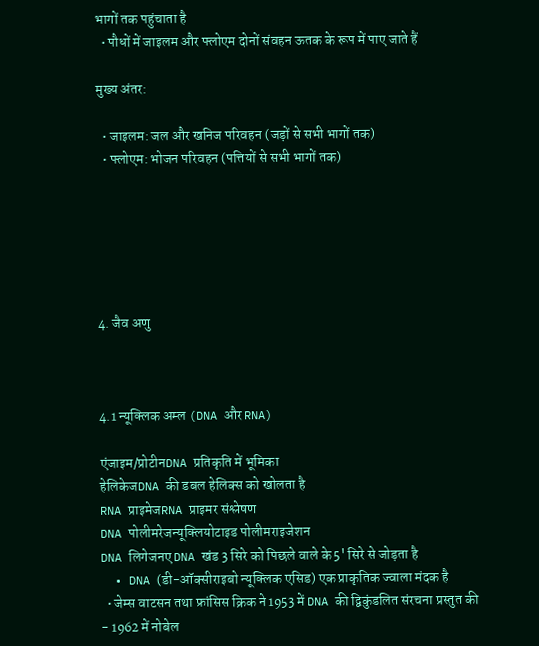भागों तक पहुंचाता है
  • पौधों में जाइलम और फ्लोएम दोनों संवहन ऊतक के रूप में पाए जाते हैं

मुख्य अंतर:

  • जाइलम: जल और खनिज परिवहन (जड़ों से सभी भागों तक)
  • फ्लोएम: भोजन परिवहन (पत्तियों से सभी भागों तक)






4. जैव अणु



4.1 न्यूक्लिक अम्ल (DNA और RNA)

एंजाइम/प्रोटीनDNA प्रतिकृति में भूमिका
हेलिकेजDNA की डबल हेलिक्स को खोलता है
RNA प्राइमेजRNA प्राइमर संश्लेषण
DNA पोलीमरेजन्यूक्लियोटाइड पोलीमराइजेशन
DNA लिगेजनए DNA खंड 3 सिरे को पिछले वाले के 5' सिरे से जोड़ता है
  • DNA (डी-ऑक्सीराइबो न्यूक्लिक एसिड) एक प्राकृतिक ज्वाला मंदक है
  • जेम्स वाटसन तथा फ्रांसिस क्रिक ने 1953 में DNA की द्विकुंडलित संरचना प्रस्तुत की - 1962 में नोबेल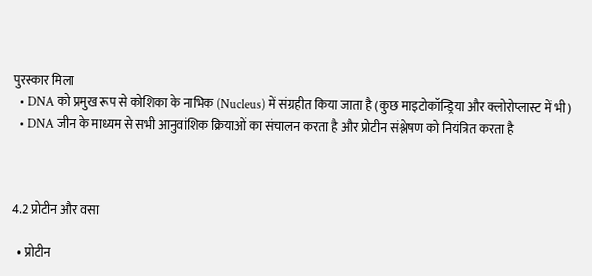पुरस्कार मिला
  • DNA को प्रमुख रूप से कोशिका के नाभिक (Nucleus) में संग्रहीत किया जाता है (कुछ माइटोकॉन्ड्रिया और क्लोरोप्लास्ट में भी)
  • DNA जीन के माध्यम से सभी आनुवांशिक क्रियाओं का संचालन करता है और प्रोटीन संश्लेषण को नियंत्रित करता है



4.2 प्रोटीन और वसा

  • प्रोटीन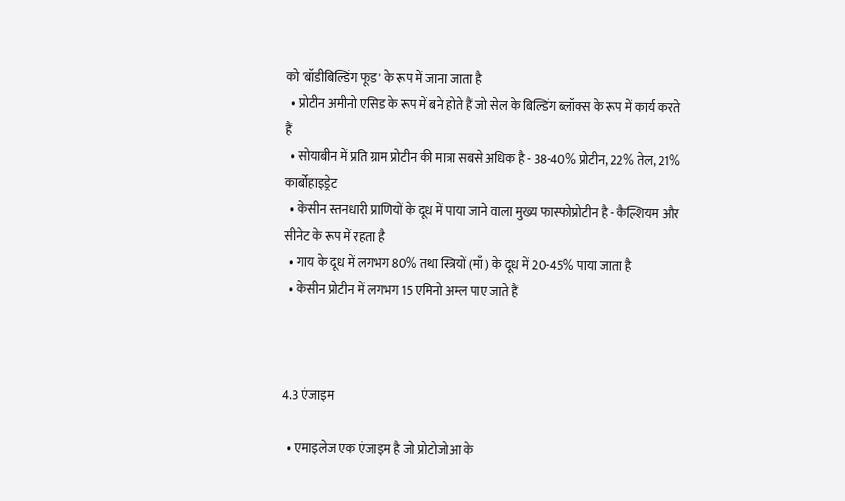को 'बॉडीबिल्डिंग फूड' के रूप में जाना जाता है
  • प्रोटीन अमीनो एसिड के रूप में बने होते हैं जो सेल के बिल्डिंग ब्लॉक्स के रूप में कार्य करते हैं
  • सोयाबीन में प्रति ग्राम प्रोटीन की मात्रा सबसे अधिक है - 38-40% प्रोटीन, 22% तेल, 21% कार्बोहाइड्रेट
  • केसीन स्तनधारी प्राणियों के दूध में पाया जाने वाला मुख्य फास्फोप्रोटीन है - कैल्शियम और सीनेट के रूप में रहता है
  • गाय के दूध में लगभग 80% तथा स्त्रियों (माँ) के दूध में 20-45% पाया जाता है
  • केसीन प्रोटीन में लगभग 15 एमिनो अम्ल पाए जाते हैं



4.3 एंजाइम

  • एमाइलेज एक एंजाइम है जो प्रोटोजोआ के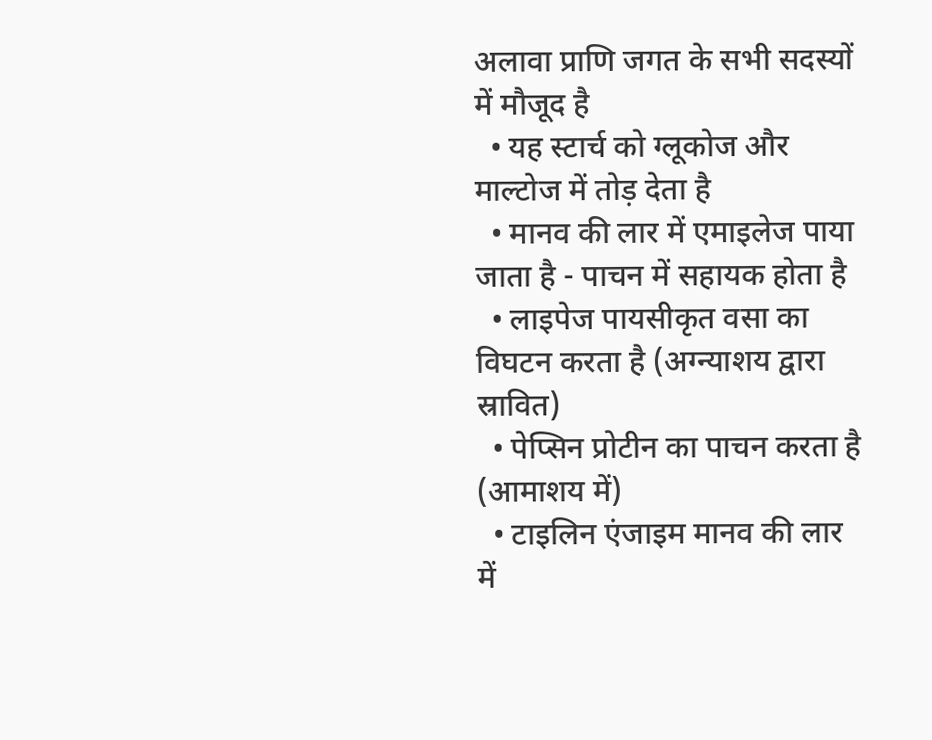अलावा प्राणि जगत के सभी सदस्यों में मौजूद है
  • यह स्टार्च को ग्लूकोज और माल्टोज में तोड़ देता है
  • मानव की लार में एमाइलेज पाया जाता है - पाचन में सहायक होता है
  • लाइपेज पायसीकृत वसा का विघटन करता है (अग्न्याशय द्वारा स्रावित)
  • पेप्सिन प्रोटीन का पाचन करता है (आमाशय में)
  • टाइलिन एंजाइम मानव की लार में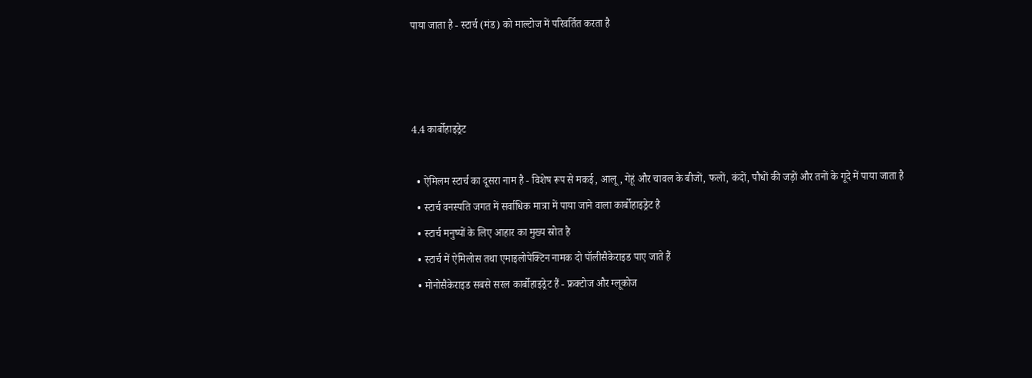पाया जाता है - स्टार्च (मंड) को माल्टोज में परिवर्तित करता है



4.4 कार्बोहाइड्रेट

  • ऐमिलम स्टार्च का दूसरा नाम है - विशेष रूप से मकई, आलू, गेहूं और चावल के बीजों, फलों, कंदों, पौधों की जड़ों और तनों के गूदे में पाया जाता है
  • स्टार्च वनस्पति जगत में सर्वाधिक मात्रा में पाया जाने वाला कार्बोहाइड्रेट है
  • स्टार्च मनुष्यों के लिए आहार का मुख्य स्रोत है
  • स्टार्च में ऐमिलोस तथा एमाइलोपेक्टिन नामक दो पॉलीसैकेराइड पाए जाते हैं
  • मोनोसैकेराइड सबसे सरल कार्बोहाइड्रेट हैं - फ्रक्टोज और ग्लूकोज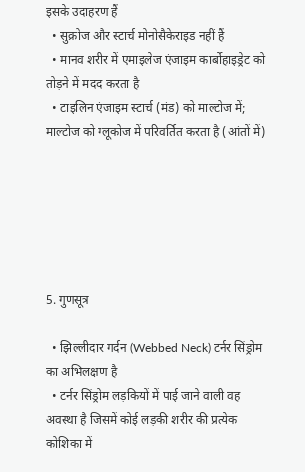इसके उदाहरण हैं
  • सुक्रोज और स्टार्च मोनोसैकेराइड नहीं हैं
  • मानव शरीर में एमाइलेज एंजाइम कार्बोहाइड्रेट को तोड़ने में मदद करता है
  • टाइलिन एंजाइम स्टार्च (मंड) को माल्टोज में; माल्टोज को ग्लूकोज में परिवर्तित करता है (आंतों में)






5. गुणसूत्र

  • झिल्लीदार गर्दन (Webbed Neck) टर्नर सिंड्रोम का अभिलक्षण है
  • टर्नर सिंड्रोम लड़कियों में पाई जाने वाली वह अवस्था है जिसमें कोई लड़की शरीर की प्रत्येक कोशिका में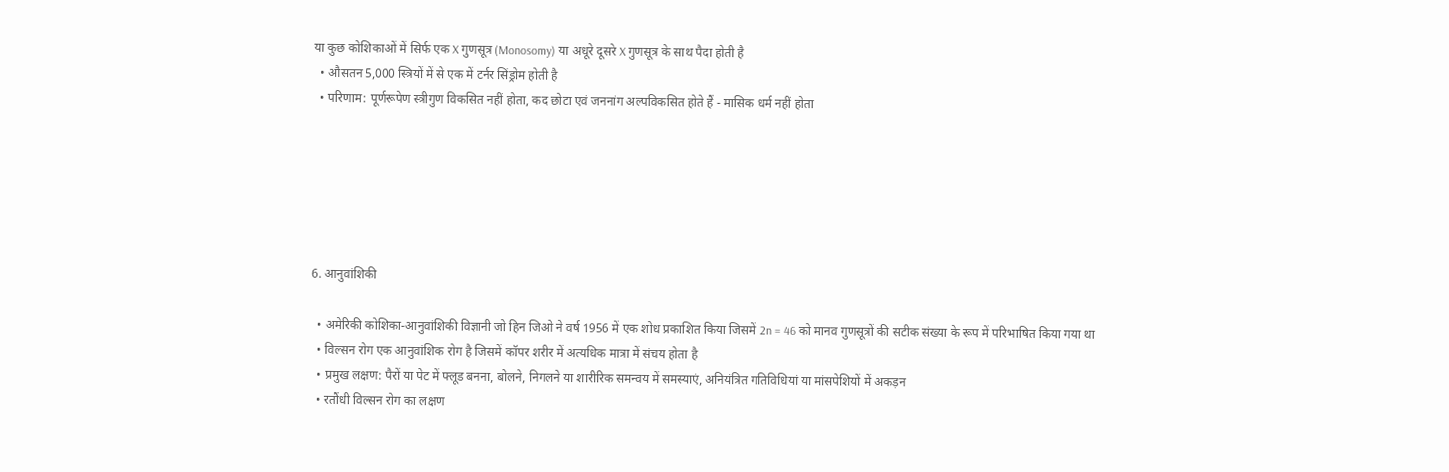या कुछ कोशिकाओं में सिर्फ एक X गुणसूत्र (Monosomy) या अधूरे दूसरे X गुणसूत्र के साथ पैदा होती है
  • औसतन 5,000 स्त्रियों में से एक में टर्नर सिंड्रोम होती है
  • परिणाम: पूर्णरूपेण स्त्रीगुण विकसित नहीं होता, कद छोटा एवं जननांग अल्पविकसित होते हैं - मासिक धर्म नहीं होता






6. आनुवांशिकी

  • अमेरिकी कोशिका-आनुवांशिकी विज्ञानी जो हिन जिओ ने वर्ष 1956 में एक शोध प्रकाशित किया जिसमें 2n = 46 को मानव गुणसूत्रों की सटीक संख्या के रूप में परिभाषित किया गया था
  • विल्सन रोग एक आनुवांशिक रोग है जिसमें कॉपर शरीर में अत्यधिक मात्रा में संचय होता है
  • प्रमुख लक्षण: पैरों या पेट में फ्लूड बनना, बोलने, निगलने या शारीरिक समन्वय में समस्याएं, अनियंत्रित गतिविधियां या मांसपेशियों में अकड़न
  • रतौंधी विल्सन रोग का लक्षण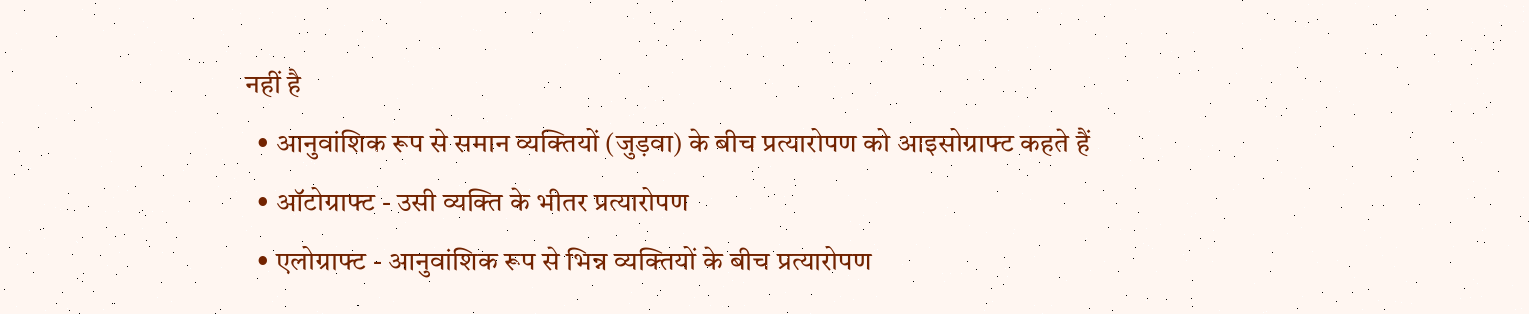नहीं है
  • आनुवांशिक रूप से समान व्यक्तियों (जुड़वा) के बीच प्रत्यारोपण को आइसोग्राफ्ट कहते हैं
  • ऑटोग्राफ्ट - उसी व्यक्ति के भीतर प्रत्यारोपण
  • एलोग्राफ्ट - आनुवांशिक रूप से भिन्न व्यक्तियों के बीच प्रत्यारोपण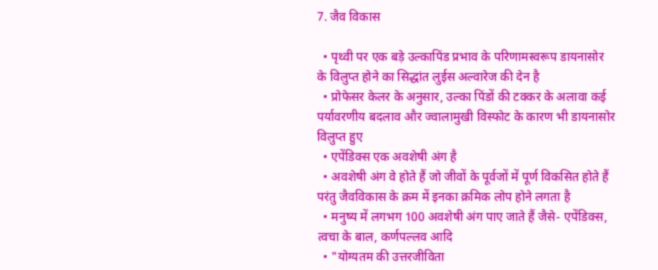7. जैव विकास

  • पृथ्वी पर एक बड़े उल्कापिंड प्रभाव के परिणामस्वरूप डायनासोर के विलुप्त होने का सिद्धांत लुईस अल्वारेज की देन है
  • प्रोफेसर केलर के अनुसार, उल्का पिंडों की टक्कर के अलावा कई पर्यावरणीय बदलाव और ज्वालामुखी विस्फोट के कारण भी डायनासोर विलुप्त हुए
  • एपेंडिक्स एक अवशेषी अंग है
  • अवशेषी अंग वे होते हैं जो जीवों के पूर्वजों में पूर्ण विकसित होते हैं परंतु जैवविकास के क्रम में इनका क्रमिक लोप होने लगता है
  • मनुष्य में लगभग 100 अवशेषी अंग पाए जाते हैं जैसे- एपेंडिक्स, त्वचा के बाल, कर्णपल्लव आदि
  • "योग्यतम की उत्तरजीविता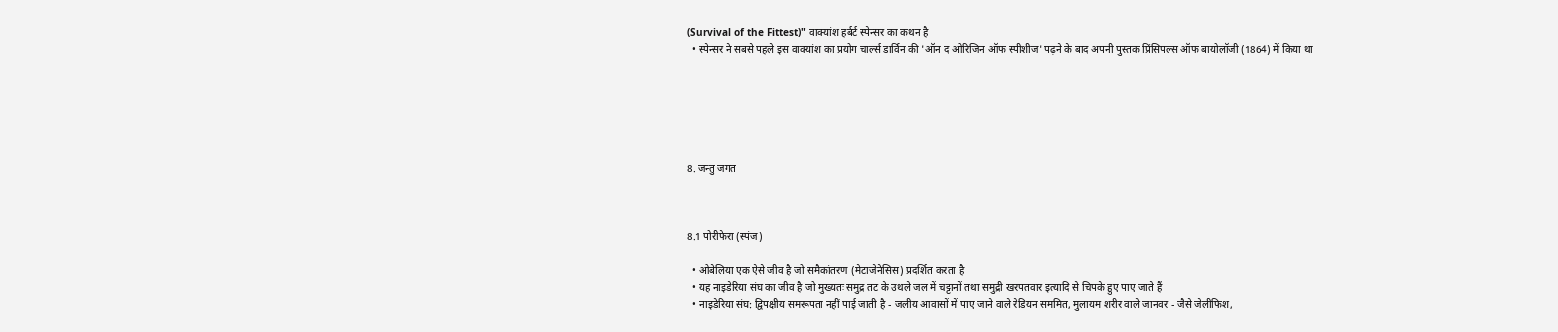(Survival of the Fittest)" वाक्यांश हर्बर्ट स्पेन्सर का कथन है
  • स्पेन्सर ने सबसे पहले इस वाक्यांश का प्रयोग चार्ल्स डार्विन की 'ऑन द ओरिजिन ऑफ स्पीशीज' पढ़ने के बाद अपनी पुस्तक प्रिंसिपल्स ऑफ बायोलॉजी (1864) में किया था






8. जन्तु जगत



8.1 पोरीफेरा (स्पंज)

  • ओबेलिया एक ऐसे जीव है जो समैकांतरण (मेटाजेनेसिस) प्रदर्शित करता है
  • यह नाइडेरिया संघ का जीव है जो मुख्यतः समुद्र तट के उथले जल में चट्टानों तथा समुद्री खरपतवार इत्यादि से चिपके हुए पाए जाते हैं
  • नाइडेरिया संघ: द्विपक्षीय समरूपता नहीं पाई जाती है - जलीय आवासों में पाए जाने वाले रेडियन सममित, मुलायम शरीर वाले जानवर - जैसे जेलीफिश,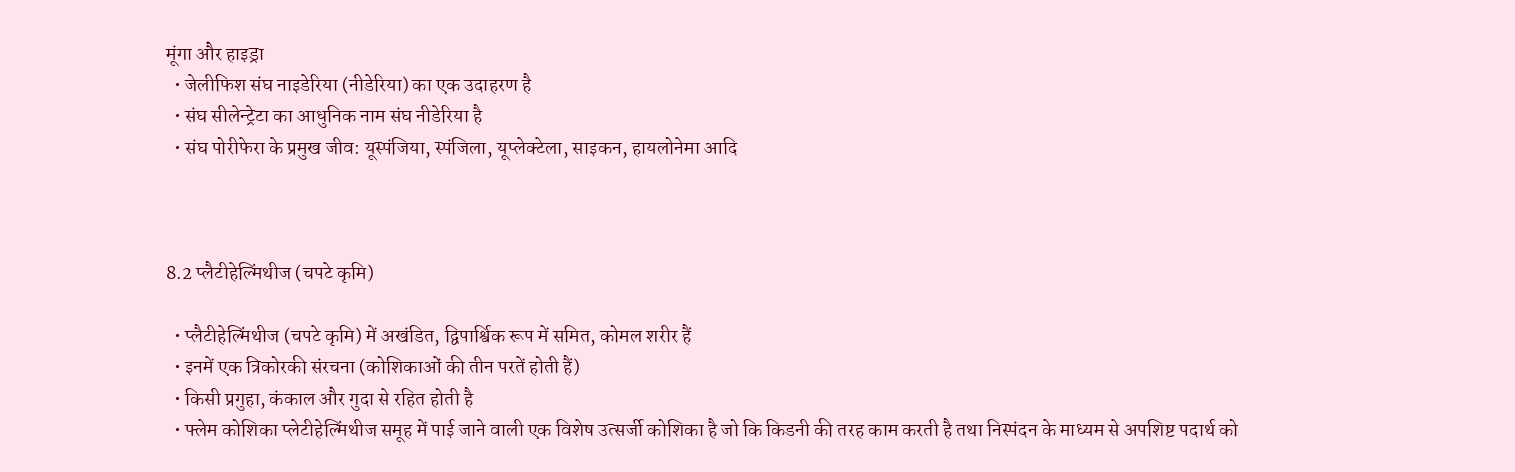मूंगा और हाइड्रा
  • जेलीफिश संघ नाइडेरिया (नीडेरिया) का एक उदाहरण है
  • संघ सीलेन्ट्रेटा का आधुनिक नाम संघ नीडेरिया है
  • संघ पोरीफेरा के प्रमुख जीव: यूस्पंजिया, स्पंजिला, यूप्लेक्टेला, साइकन, हायलोनेमा आदि



8.2 प्लैटीहेल्मिंथीज (चपटे कृमि)

  • प्लैटीहेल्मिंथीज (चपटे कृमि) में अखंडित, द्विपार्श्विक रूप में समित, कोमल शरीर हैं
  • इनमें एक त्रिकोरकी संरचना (कोशिकाओं की तीन परतें होती हैं)
  • किसी प्रगुहा, कंकाल और गुदा से रहित होती है
  • फ्लेम कोशिका प्लेटीहेल्मिंथीज समूह में पाई जाने वाली एक विशेष उत्सर्जी कोशिका है जो कि किडनी की तरह काम करती है तथा निस्पंदन के माध्यम से अपशिष्ट पदार्थ को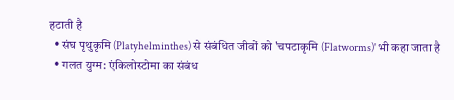हटाती है
  • संघ पृथुकृमि (Platyhelminthes) से संबंधित जीवों को 'चपटाकृमि (Flatworms)' भी कहा जाता है
  • गलत युग्म: एंकिलोस्टोमा का संबंध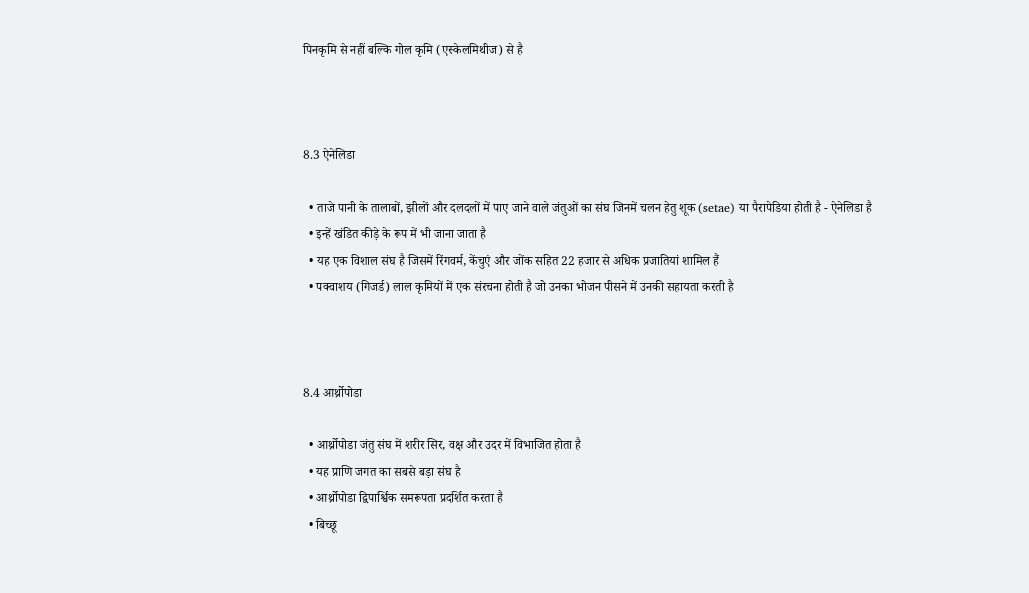पिनकृमि से नहीं बल्कि गोल कृमि (एस्केलमिथीज) से है



8.3 ऐनेलिडा

  • ताजे पानी के तालाबों, झीलों और दलदलों में पाए जाने वाले जंतुओं का संघ जिनमें चलन हेतु शूक (setae) या पैरापेडिया होती है - ऐनेलिडा है
  • इन्हें खंडित कीड़े के रूप में भी जाना जाता है
  • यह एक विशाल संघ है जिसमें रिंगवर्म, केंचुएं और जोंक सहित 22 हजार से अधिक प्रजातियां शामिल हैं
  • पक्वाशय (गिजर्ड) लाल कृमियों में एक संरचना होती है जो उनका भोजन पीसने में उनकी सहायता करती है



8.4 आर्थ्रोपोडा

  • आर्थ्रोपोडा जंतु संघ में शरीर सिर, वक्ष और उदर में विभाजित होता है
  • यह प्राणि जगत का सबसे बड़ा संघ है
  • आर्थ्रोपोडा द्विपार्श्विक समरूपता प्रदर्शित करता है
  • बिच्छू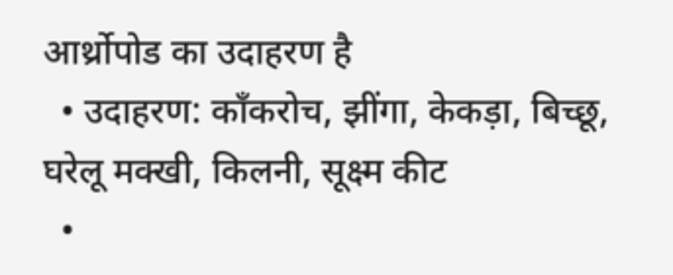आर्थ्रोपोड का उदाहरण है
  • उदाहरण: काँकरोच, झींगा, केकड़ा, बिच्छू, घरेलू मक्खी, किलनी, सूक्ष्म कीट
  •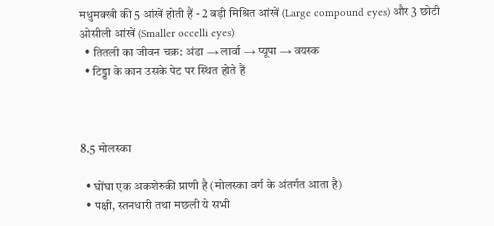मधुमक्खी की 5 आंखें होती हैं - 2 बड़ी मिश्रित आंखें (Large compound eyes) और 3 छोटी ओसीली आंखें (Smaller occelli eyes)
  • तितली का जीवन चक्र: अंडा → लार्वा → प्यूपा → वयस्क
  • टिड्डा के कान उसके पेट पर स्थित होते हैं



8.5 मोलस्का

  • घोंघा एक अकशेरुकी प्राणी है (मोलस्का वर्ग के अंतर्गत आता है)
  • पक्षी, स्तनधारी तथा मछली ये सभी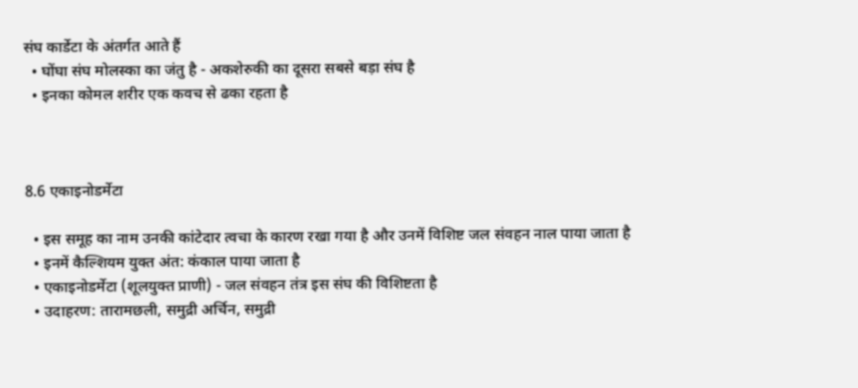संघ कार्डेटा के अंतर्गत आते हैं
  • घोंघा संघ मोलस्का का जंतु है - अकशेरुकी का दूसरा सबसे बड़ा संघ है
  • इनका कोमल शरीर एक कवच से ढका रहता है



8.6 एकाइनोडर्मेटा

  • इस समूह का नाम उनकी कांटेदार त्वचा के कारण रखा गया है और उनमें विशिष्ट जल संवहन नाल पाया जाता है
  • इनमें कैल्शियम युक्त अंत: कंकाल पाया जाता है
  • एकाइनोडर्मेटा (शूलयुक्त प्राणी) - जल संवहन तंत्र इस संघ की विशिष्टता है
  • उदाहरण: तारामछली, समुद्री अर्चिन, समुद्री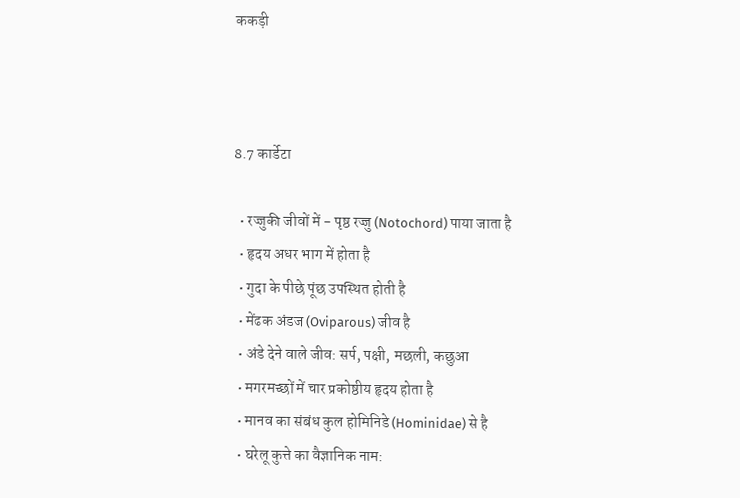ककड़ी



8.7 कार्डेटा

  • रज्जुकी जीवों में - पृष्ठ रज्जु (Notochord) पाया जाता है
  • हृदय अधर भाग में होता है
  • गुदा के पीछे पूंछ उपस्थित होती है
  • मेंढक अंडज (Oviparous) जीव है
  • अंडे देने वाले जीव: सर्प, पक्षी, मछली, कछुआ
  • मगरमच्छों में चार प्रकोष्ठीय हृदय होता है
  • मानव का संबंध कुल होमिनिडे (Hominidae) से है
  • घरेलू कुत्ते का वैज्ञानिक नाम: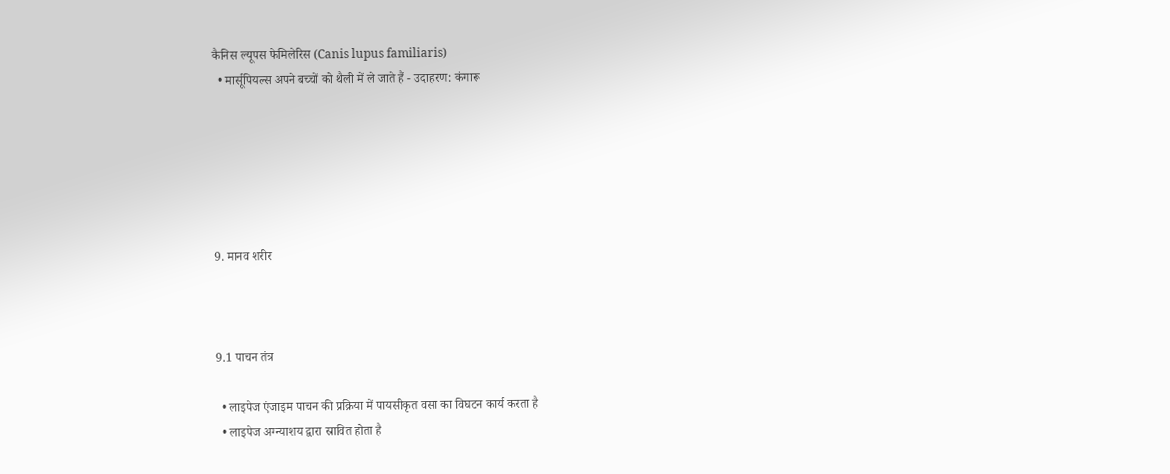कैनिस ल्यूपस फेमिलेरिस (Canis lupus familiaris)
  • मार्सूपियल्स अपने बच्चों को थैली में ले जाते हैं - उदाहरण: कंगारू






9. मानव शरीर



9.1 पाचन तंत्र

  • लाइपेज एंजाइम पाचन की प्रक्रिया में पायसीकृत वसा का विघटन कार्य करता है
  • लाइपेज अग्न्याशय द्वारा स्रावित होता है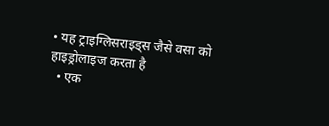• यह ट्राइग्लिसराइड्स जैसे वसा को हाइड्रोलाइज करता है
  • एक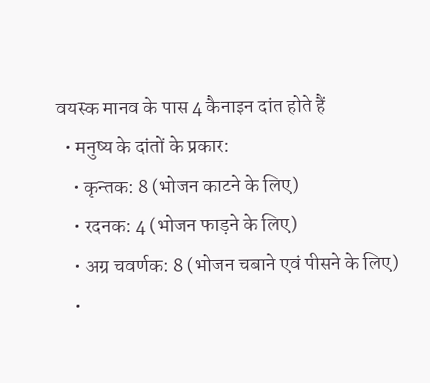वयस्क मानव के पास 4 कैनाइन दांत होते हैं
  • मनुष्य के दांतों के प्रकार:
    • कृन्तक: 8 (भोजन काटने के लिए)
    • रदनक: 4 (भोजन फाड़ने के लिए)
    • अग्र चवर्णक: 8 (भोजन चबाने एवं पीसने के लिए)
    •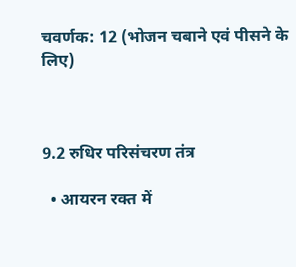चवर्णक: 12 (भोजन चबाने एवं पीसने के लिए)



9.2 रुधिर परिसंचरण तंत्र

  • आयरन रक्त में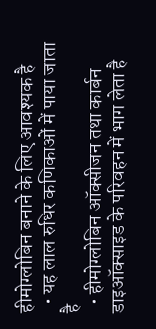हीमोग्लोबिन बनाने के लिए आवश्यक है
  • यह लाल रुधिर कणिकाओं में पाया जाता है
  • हीमोग्लोबिन ऑक्सीजन तथा कार्बन डाइऑक्साइड के परिवहन में भाग लेता है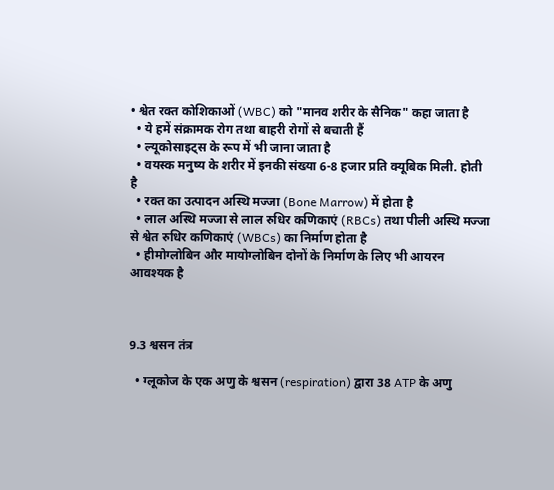• श्वेत रक्त कोशिकाओं (WBC) को "मानव शरीर के सैनिक" कहा जाता है
  • ये हमें संक्रामक रोग तथा बाहरी रोगों से बचाती हैं
  • ल्यूकोसाइट्स के रूप में भी जाना जाता है
  • वयस्क मनुष्य के शरीर में इनकी संख्या 6-8 हजार प्रति क्यूबिक मिली. होती है
  • रक्त का उत्पादन अस्थि मज्जा (Bone Marrow) में होता है
  • लाल अस्थि मज्जा से लाल रुधिर कणिकाएं (RBCs) तथा पीली अस्थि मज्जा से श्वेत रुधिर कणिकाएं (WBCs) का निर्माण होता है
  • हीमोग्लोबिन और मायोग्लोबिन दोनों के निर्माण के लिए भी आयरन आवश्यक है



9.3 श्वसन तंत्र

  • ग्लूकोज के एक अणु के श्वसन (respiration) द्वारा 38 ATP के अणु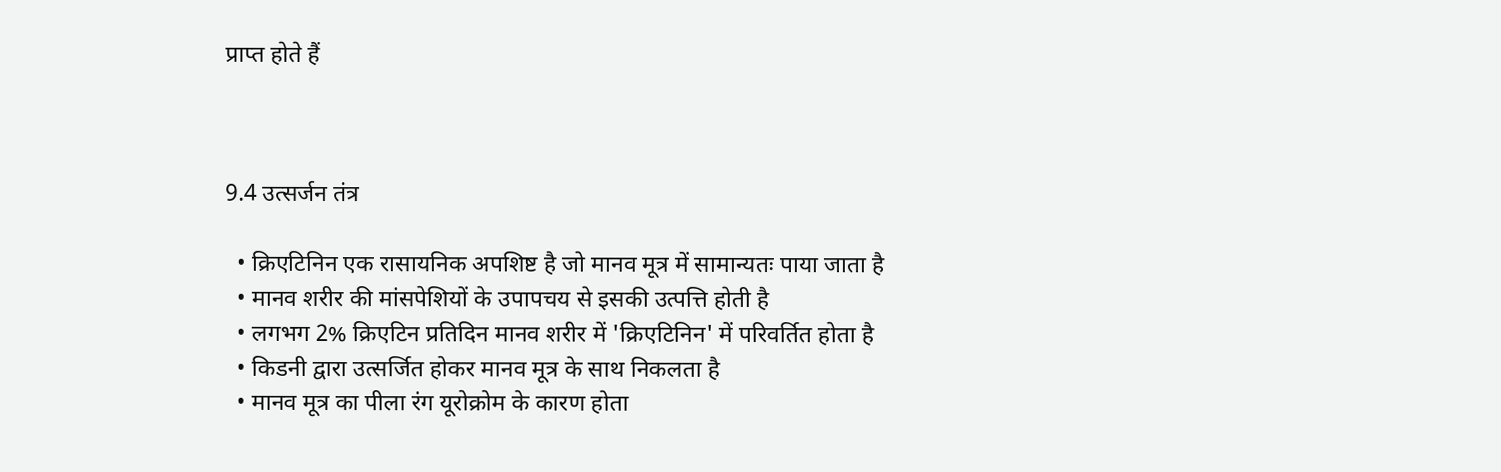प्राप्त होते हैं



9.4 उत्सर्जन तंत्र

  • क्रिएटिनिन एक रासायनिक अपशिष्ट है जो मानव मूत्र में सामान्यतः पाया जाता है
  • मानव शरीर की मांसपेशियों के उपापचय से इसकी उत्पत्ति होती है
  • लगभग 2% क्रिएटिन प्रतिदिन मानव शरीर में 'क्रिएटिनिन' में परिवर्तित होता है
  • किडनी द्वारा उत्सर्जित होकर मानव मूत्र के साथ निकलता है
  • मानव मूत्र का पीला रंग यूरोक्रोम के कारण होता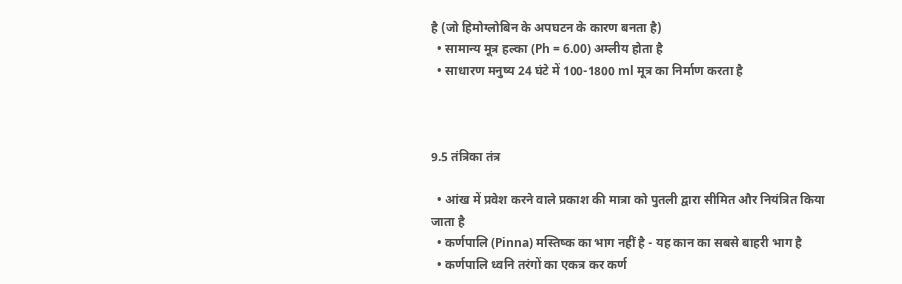है (जो हिमोग्लोबिन के अपघटन के कारण बनता है)
  • सामान्य मूत्र हल्का (Ph = 6.00) अम्लीय होता है
  • साधारण मनुष्य 24 घंटे में 100-1800 ml मूत्र का निर्माण करता है



9.5 तंत्रिका तंत्र

  • आंख में प्रवेश करने वाले प्रकाश की मात्रा को पुतली द्वारा सीमित और नियंत्रित किया जाता है
  • कर्णपालि (Pinna) मस्तिष्क का भाग नहीं है - यह कान का सबसे बाहरी भाग है
  • कर्णपालि ध्वनि तरंगों का एकत्र कर कर्ण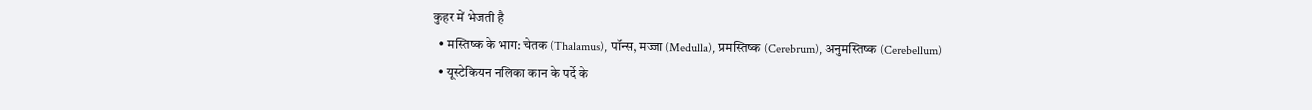कुहर में भेजती है
  • मस्तिष्क के भाग: चेतक (Thalamus), पॉन्स, मज्जा (Medulla), प्रमस्तिष्क (Cerebrum), अनुमस्तिष्क (Cerebellum)
  • यूस्टेकियन नलिका कान के पर्दे के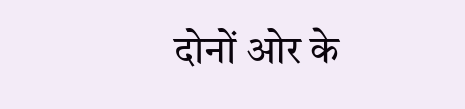दोनों ओर के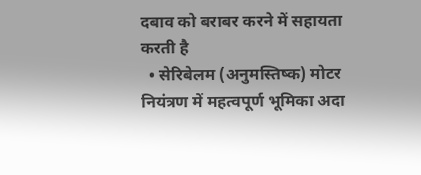दबाव को बराबर करने में सहायता करती है
  • सेरिबेलम (अनुमस्तिष्क) मोटर नियंत्रण में महत्वपूर्ण भूमिका अदा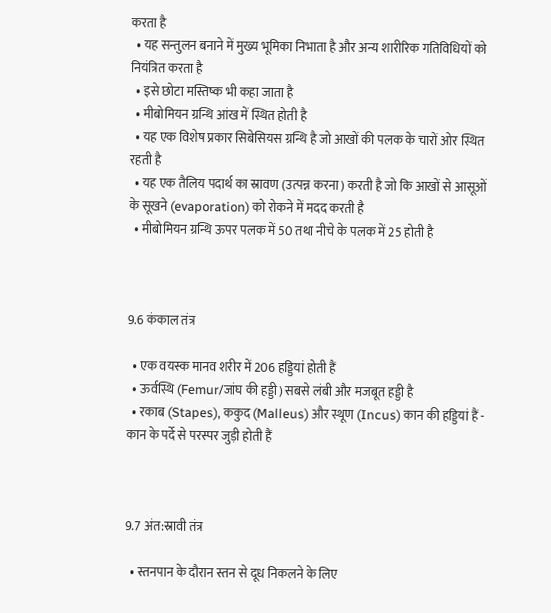करता है
  • यह सन्तुलन बनाने में मुख्य भूमिका निभाता है और अन्य शारीरिक गतिविधियों को नियंत्रित करता है
  • इसे छोटा मस्तिष्क भी कहा जाता है
  • मीबोमियन ग्रन्थि आंख में स्थित होती है
  • यह एक विशेष प्रकार सिबेसियस ग्रन्थि है जो आखों की पलक के चारों ओर स्थित रहती है
  • यह एक तैलिय पदार्थ का स्रावण (उत्पन्न करना) करती है जो कि आखों से आसूओं के सूखने (evaporation) को रोकने में मदद करती है
  • मीबोमियन ग्रन्थि ऊपर पलक में 50 तथा नीचे के पलक में 25 होती है



9.6 कंकाल तंत्र

  • एक वयस्क मानव शरीर में 206 हड्डियां होती हैं
  • ऊर्वस्थि (Femur/जांघ की हड्डी) सबसे लंबी और मजबूत हड्डी है
  • रकाब (Stapes), ककुद (Malleus) और स्थूण (Incus) कान की हड्डियां हैं - कान के पर्दे से परस्पर जुड़ी होती हैं



9.7 अंत:स्रावी तंत्र

  • स्तनपान के दौरान स्तन से दूध निकलने के लिए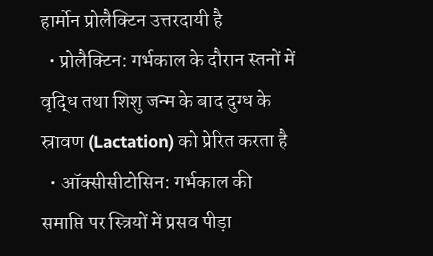हार्मोन प्रोलैक्टिन उत्तरदायी है
  • प्रोलैक्टिन: गर्भकाल के दौरान स्तनों में वृद्धि तथा शिशु जन्म के बाद दुग्ध के स्रावण (Lactation) को प्रेरित करता है
  • ऑक्सीसीटोसिन: गर्भकाल की समाप्ति पर स्त्रियों में प्रसव पीड़ा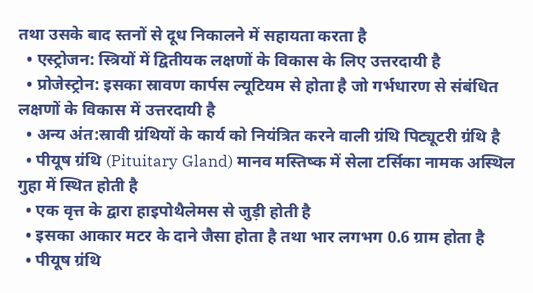तथा उसके बाद स्तनों से दूध निकालने में सहायता करता है
  • एस्ट्रोजन: स्त्रियों में द्वितीयक लक्षणों के विकास के लिए उत्तरदायी है
  • प्रोजेस्ट्रोन: इसका स्रावण कार्पस ल्यूटियम से होता है जो गर्भधारण से संबंधित लक्षणों के विकास में उत्तरदायी है
  • अन्य अंत:स्रावी ग्रंथियों के कार्य को नियंत्रित करने वाली ग्रंथि पिट्यूटरी ग्रंथि है
  • पीयूष ग्रंथि (Pituitary Gland) मानव मस्तिष्क में सेला टर्सिका नामक अस्थिल गुहा में स्थित होती है
  • एक वृत्त के द्वारा हाइपोथैलेमस से जुड़ी होती है
  • इसका आकार मटर के दाने जैसा होता है तथा भार लगभग 0.6 ग्राम होता है
  • पीयूष ग्रंथि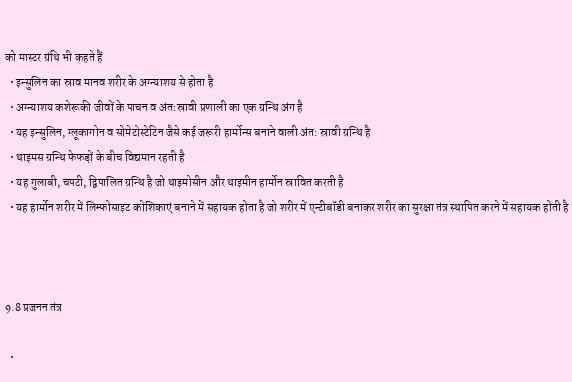को मास्टर ग्रंथि भी कहते हैं
  • इन्सुलिन का स्राव मानव शरीर के अग्न्याशय से होता है
  • अग्न्याशय कशेरूकी जीवों के पाचन व अंत:स्रावी प्रणाली का एक ग्रन्थि अंग है
  • यह इन्सुलिन, ग्लूकागोन व सोमेटोस्टेटिन जैसे कई जरूरी हार्मोन्स बनाने वाली अंत: स्रावी ग्रन्थि है
  • थाइमस ग्रन्थि फेफड़ों के बीच विद्यमान रहती है
  • यह गुलाबी, चपटी, द्विपालित ग्रन्थि है जो थाइमोसीन और थाइमीन हार्मोन स्रावित करती है
  • यह हार्मोन शरीर में लिम्फोसाइट कोशिकाएं बनाने में सहायक होता है जो शरीर में एन्टीबॉडी बनाकर शरीर का सुरक्षा तंत्र स्थापित करने में सहायक होती है



9.8 प्रजनन तंत्र

  •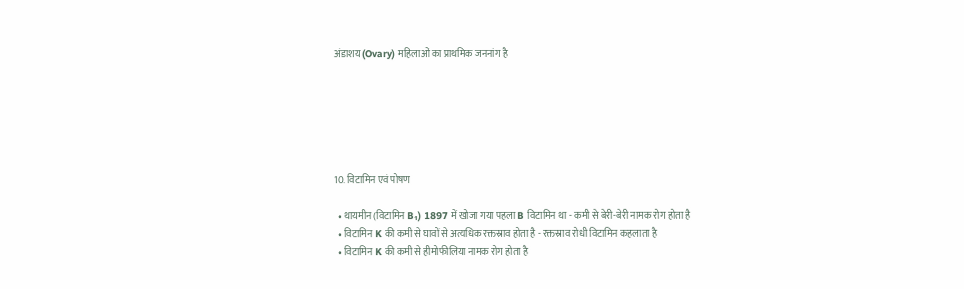अंडाशय (Ovary) महिलाओं का प्राथमिक जननांग है






10. विटामिन एवं पोषण

  • थायमीन (विटामिन B₁) 1897 में खोजा गया पहला B विटामिन था - कमी से बेरी-बेरी नामक रोग होता है
  • विटामिन K की कमी से घावों से अत्यधिक रक्तस्राव होता है - रक्तस्राव रोधी विटामिन कहलाता है
  • विटामिन K की कमी से हीमोफीलिया नामक रोग होता है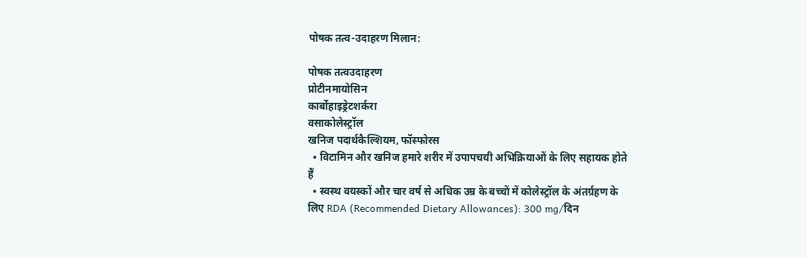पोषक तत्व-उदाहरण मिलान:

पोषक तत्वउदाहरण
प्रोटीनमायोसिन
कार्बोहाइड्रेटशर्करा
वसाकोलेस्ट्रॉल
खनिज पदार्थकैल्शियम, फॉस्फोरस
  • विटामिन और खनिज हमारे शरीर में उपापचयी अभिक्रियाओं के लिए सहायक होते हैं
  • स्वस्थ वयस्कों और चार वर्ष से अधिक उम्र के बच्चों में कोलेस्ट्रॉल के अंतर्ग्रहण के लिए RDA (Recommended Dietary Allowances): 300 mg/दिन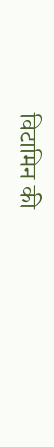विटामिन की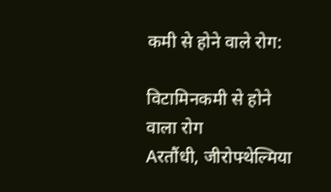कमी से होने वाले रोग:

विटामिनकमी से होने वाला रोग
Aरतौंधी, जीरोफ्थेल्मिया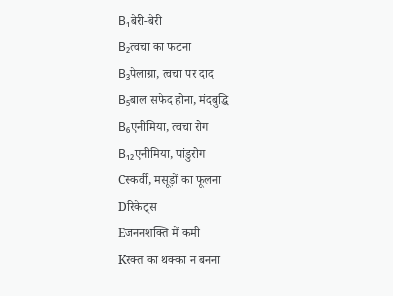B₁बेरी-बेरी
B₂त्वचा का फटना
B₃पेलाग्रा, त्वचा पर दाद
B₅बाल सफेद होना, मंदबुद्धि
B₆एनीमिया, त्वचा रोग
B₁₂एनीमिया, पांडुरोग
Cस्कर्वी, मसूड़ों का फूलना
Dरिकेट्स
Eजननशक्ति में कमी
Kरक्त का थक्का न बनना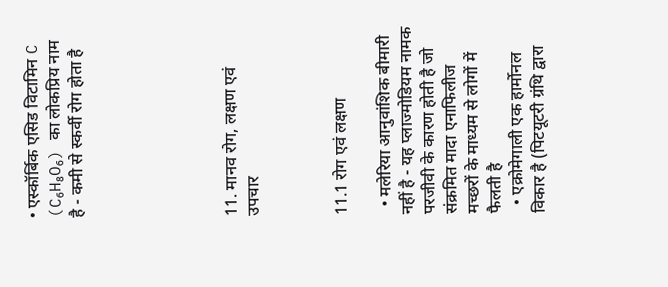• एस्कॉर्बिक एसिड विटामिन C (C₆H₈O₆) का लोकप्रिय नाम है - कमी से स्कर्वी रोग होता है






11. मानव रोग, लक्षण एवं उपचार



11.1 रोग एवं लक्षण

  • मलेरिया आनुवांशिक बीमारी नहीं है - यह प्लाज्मोडियम नामक परजीवी के कारण होती है जो संक्रमित मादा एनाफिलीज मच्छरों के माध्यम से लोगों में फैलती है
  • एक्रोमेगाली एक हार्मोनल विकार है (पिटयूटरी ग्रंथि द्वारा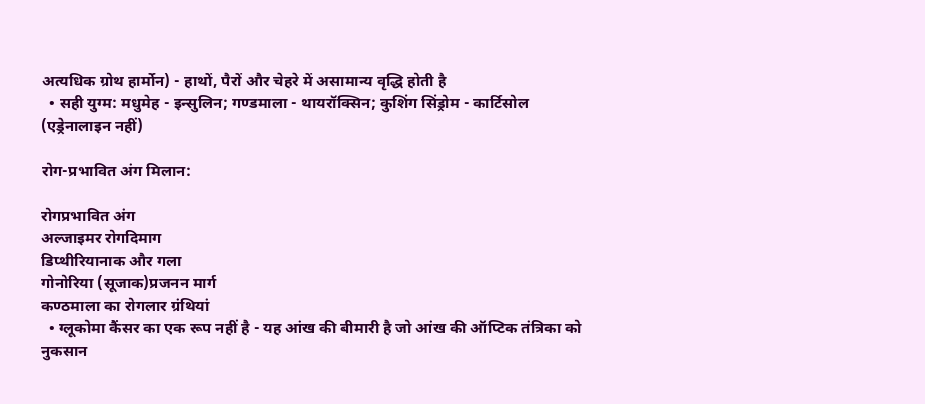अत्यधिक ग्रोथ हार्मोन) - हाथों, पैरों और चेहरे में असामान्य वृद्धि होती है
  • सही युग्म: मधुमेह - इन्सुलिन; गण्डमाला - थायरॉक्सिन; कुशिंग सिंड्रोम - कार्टिसोल (एड्रेनालाइन नहीं)

रोग-प्रभावित अंग मिलान:

रोगप्रभावित अंग
अल्जाइमर रोगदिमाग
डिप्थीरियानाक और गला
गोनोरिया (सूजाक)प्रजनन मार्ग
कण्ठमाला का रोगलार ग्रंथियां
  • ग्लूकोमा कैंसर का एक रूप नहीं है - यह आंख की बीमारी है जो आंख की ऑप्टिक तंत्रिका को नुकसान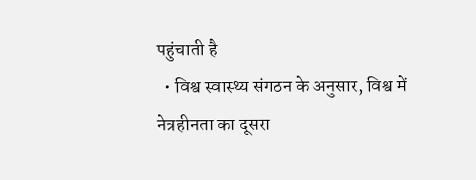पहुंचाती है
  • विश्व स्वास्थ्य संगठन के अनुसार, विश्व में नेत्रहीनता का दूसरा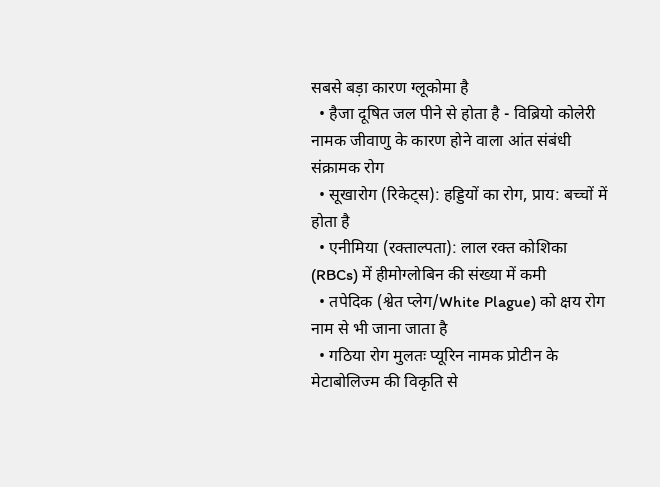सबसे बड़ा कारण ग्लूकोमा है
  • हैजा दूषित जल पीने से होता है - विब्रियो कोलेरी नामक जीवाणु के कारण होने वाला आंत संबंधी संक्रामक रोग
  • सूखारोग (रिकेट्स): हड्डियों का रोग, प्राय: बच्चों में होता है
  • एनीमिया (रक्ताल्पता): लाल रक्त कोशिका (RBCs) में हीमोग्लोबिन की संख्या में कमी
  • तपेदिक (श्वेत प्लेग/White Plague) को क्षय रोग नाम से भी जाना जाता है
  • गठिया रोग मुलतः प्यूरिन नामक प्रोटीन के मेटाबोलिज्म की विकृति से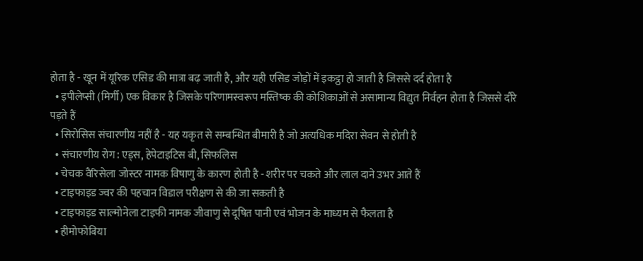होता है - खून में यूरिक एसिड की मात्रा बढ़ जाती है, और यही एसिड जोड़ों में इकट्ठा हो जाती है जिससे दर्द होता है
  • इपीलेप्सी (मिर्गी) एक विकार है जिसके परिणामस्वरूप मस्तिष्क की कोशिकाओं से असामान्य विद्युत निर्वहन होता है जिससे दौरे पड़ते हैं
  • सिरोसिस संचारणीय नहीं है - यह यकृत से सम्बन्धित बीमारी है जो अत्यधिक मदिरा सेवन से होती है
  • संचारणीय रोग: एड्स, हेपेटाइटिस बी, सिफलिस
  • चेचक वैरिसेला जोस्टर नामक विषाणु के कारण होती है - शरीर पर चकते और लाल दाने उभर आते हैं
  • टाइफाइड ज्वर की पहचान विडाल परीक्षण से की जा सकती है
  • टाइफाइड साल्मोनेला टाइफी नामक जीवाणु से दूषित पानी एवं भोजन के माध्यम से फैलता है
  • हीमोफोबिया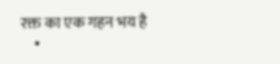रक्त का एक गहन भय है
    •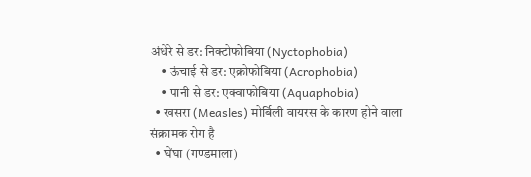अंधेरे से डर: निक्टोफोबिया (Nyctophobia)
    • ऊंचाई से डर: एक्रोफोबिया (Acrophobia)
    • पानी से डर: एक्वाफोबिया (Aquaphobia)
  • खसरा (Measles) मोर्बिली वायरस के कारण होने वाला संक्रामक रोग है
  • घेंघा (गण्डमाला)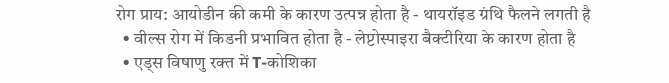रोग प्राय: आयोडीन की कमी के कारण उत्पन्न होता है - थायरॉइड ग्रंथि फैलने लगती है
  • वील्स रोग में किडनी प्रभावित होता है - लेप्टोस्पाइरा बैक्टीरिया के कारण होता है
  • एड्स विषाणु रक्त में T-कोशिका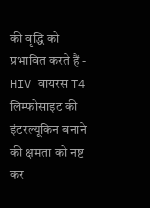की वृद्धि को प्रभावित करते हैं - HIV वायरस T4 लिम्फोसाइट की इंटरल्यूकिन बनाने की क्षमता को नष्ट कर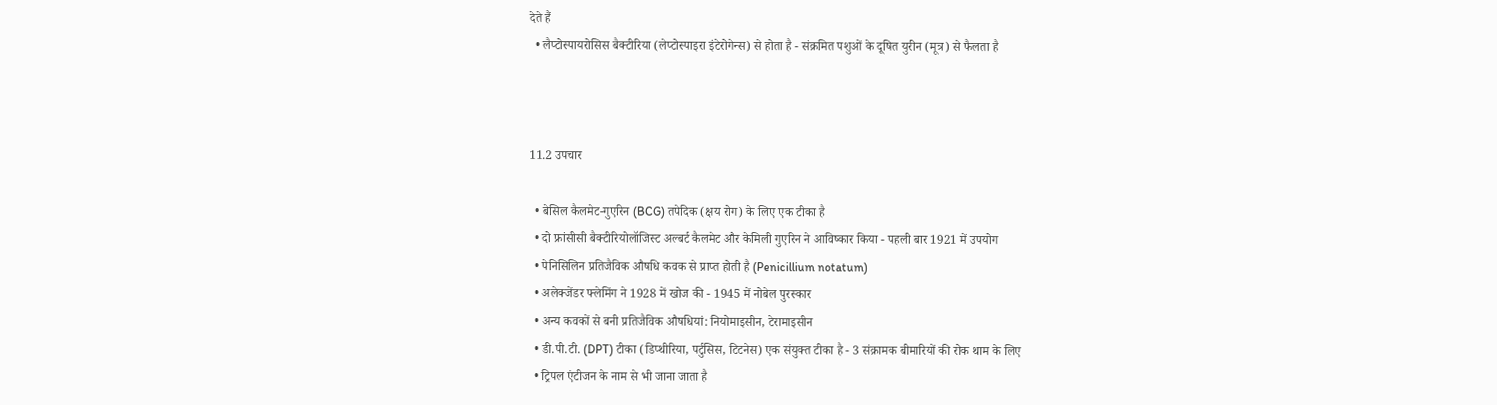देते हैं
  • लैप्टोस्पायरोसिस बैक्टीरिया (लेप्टोस्पाइरा इंटेरोगेन्स) से होता है - संक्रमित पशुओं के दूषित युरीन (मूत्र) से फैलता है



11.2 उपचार

  • बेसिल कैलमेट-गुएरिन (BCG) तपेदिक (क्षय रोग) के लिए एक टीका है
  • दो फ्रांसीसी बैक्टीरियोलॉजिस्ट अल्बर्ट कैलमेट और केमिली गुएरिन ने आविष्कार किया - पहली बार 1921 में उपयोग
  • पेनिसिलिन प्रतिजैविक औषधि कवक से प्राप्त होती है (Penicillium notatum)
  • अलेक्जेंडर फ्लेमिंग ने 1928 में खोज की - 1945 में नोबेल पुरस्कार
  • अन्य कवकों से बनी प्रतिजैविक औषधियां: नियोमाइसीन, टेरामाइसीन
  • डी.पी.टी. (DPT) टीका (डिप्थीरिया, पर्टुसिस, टिटनेस) एक संयुक्त टीका है - 3 संक्रामक बीमारियों की रोक थाम के लिए
  • ट्रिपल एंटीजन के नाम से भी जाना जाता है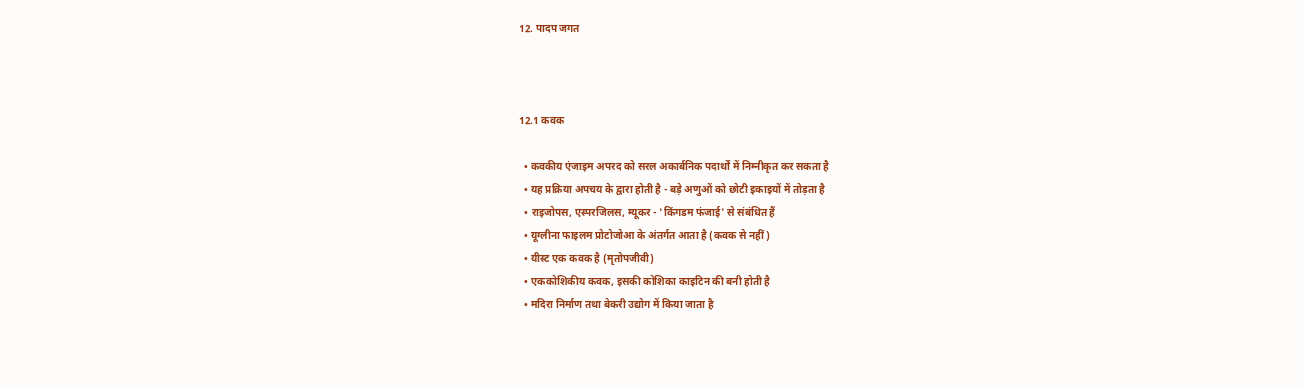12. पादप जगत



12.1 कवक

  • कवकीय एंजाइम अपरद को सरल अकार्बनिक पदार्थों में निम्नीकृत कर सकता है
  • यह प्रक्रिया अपचय के द्वारा होती है - बड़े अणुओं को छोटी इकाइयों में तोड़ता है
  • राइजोपस, एस्परजिलस, म्यूकर - 'किंगडम फंजाई' से संबंधित हैं
  • यूग्लीना फाइलम प्रोटोजोआ के अंतर्गत आता है (कवक से नहीं)
  • यीस्ट एक कवक है (मृतोपजीवी)
  • एककोशिकीय कवक, इसकी कोशिका काइटिन की बनी होती है
  • मदिरा निर्माण तथा बेकरी उद्योग में किया जाता है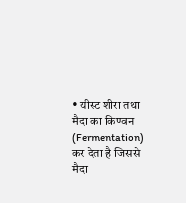• यीस्ट शीरा तथा मैदा का किण्वन (Fermentation) कर देता है जिससे मैदा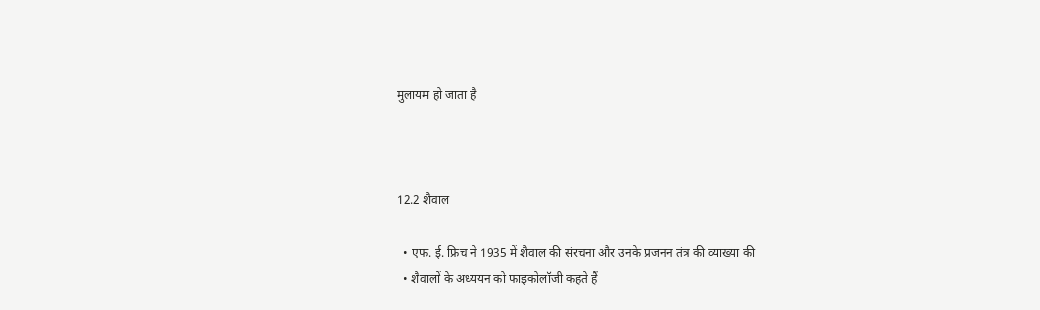मुलायम हो जाता है



12.2 शैवाल

  • एफ. ई. फ्रिच ने 1935 में शैवाल की संरचना और उनके प्रजनन तंत्र की व्याख्या की
  • शैवालों के अध्ययन को फाइकोलॉजी कहते हैं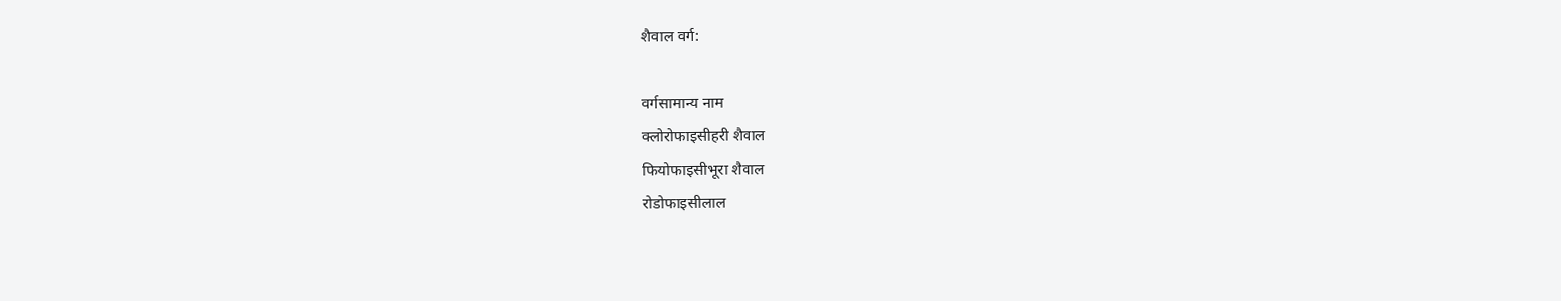शैवाल वर्ग:

वर्गसामान्य नाम
क्लोरोफाइसीहरी शैवाल
फियोफाइसीभूरा शैवाल
रोडोफाइसीलाल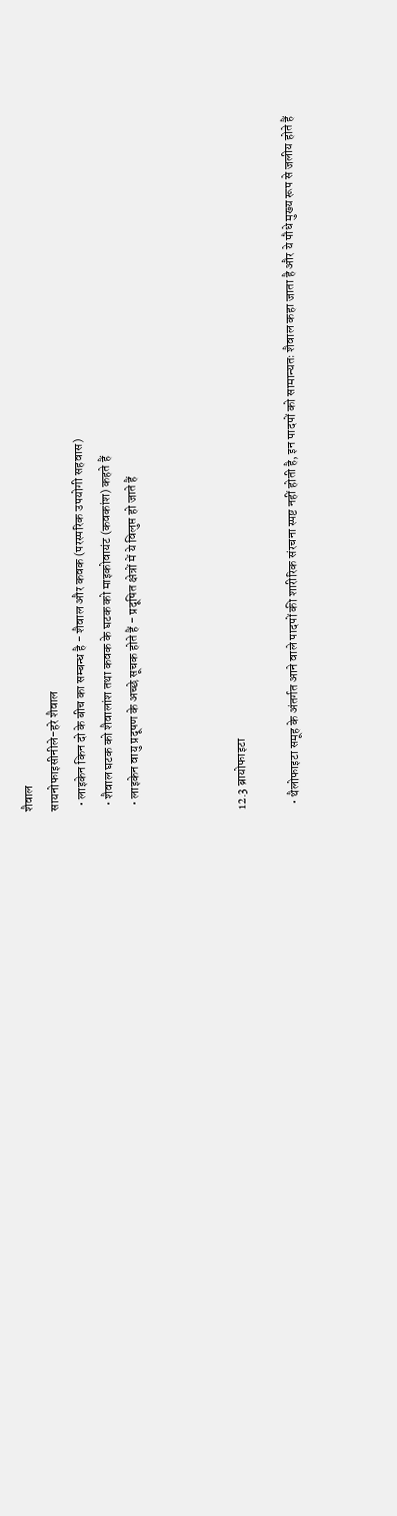शैवाल
सायनोफाइसीनीले-हरे शैवाल
  • लाइकेन किन दो के बीच का सम्बन्ध है - शैवाल और कवक (परस्परिक उपयोगी सहवास)
  • शैवाल घटक को शैवालांश तथा कवक के घटक को माइकोवायंट (कवकांश) कहते हैं
  • लाइकेन वायु प्रदूषण के अच्छे सूचक होते हैं - प्रदूषित क्षेत्रों में ये विलुप्त हो जाते हैं



12.3 ब्रायोफाइटा

  • थैलोफाइटा समूह के अंतर्गत आने वाले पादपों की शारीरिक संरचना स्पष्ट नहीं होती है, इन पादपों को सामान्यतः शैवाल कहा जाता है और ये पौधे मुख्य रूप से जलीय होते हैं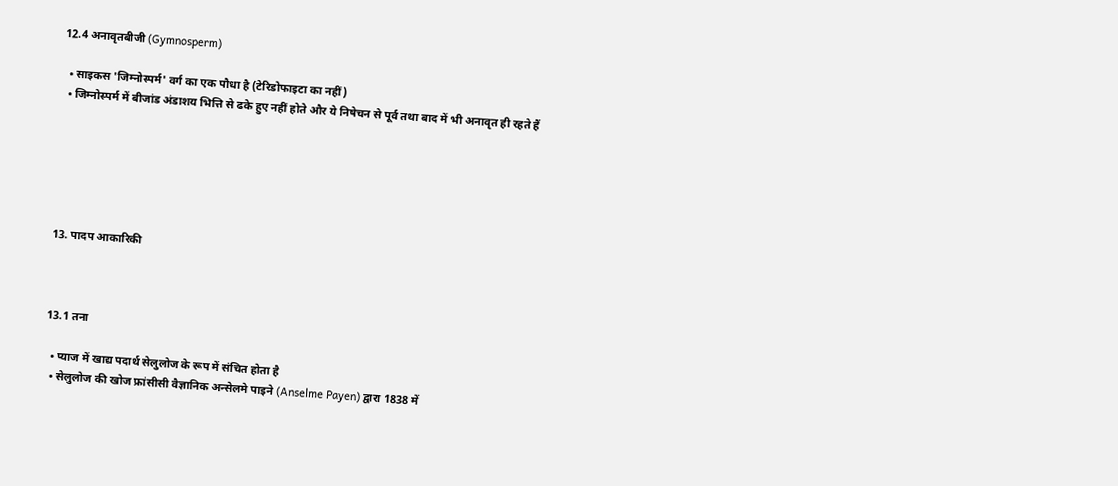12.4 अनावृतबीजी (Gymnosperm)

  • साइकस 'जिम्नोस्पर्म' वर्ग का एक पौधा है (टेरिडोफाइटा का नहीं)
  • जिम्नोस्पर्म में बीजांड अंडाशय भित्ति से ढके हुए नहीं होते और ये निषेचन से पूर्व तथा बाद में भी अनावृत ही रहते हैं






13. पादप आकारिकी



13.1 तना

  • प्याज में खाद्य पदार्थ सेलुलोज के रूप में संचित होता है
  • सेलुलोज की खोज फ्रांसीसी वैज्ञानिक अन्सेलमे पाइने (Anselme Payen) द्वारा 1838 में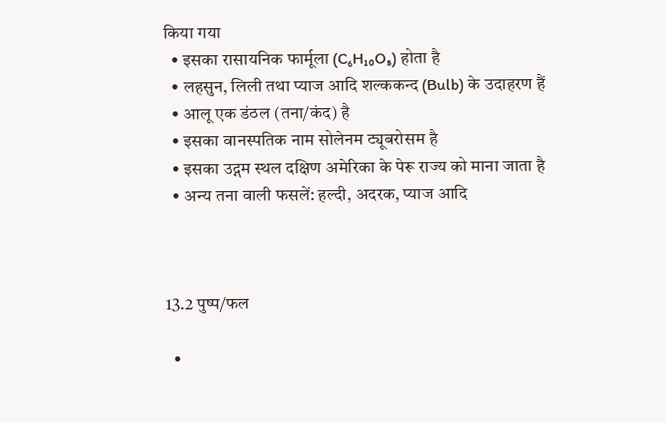किया गया
  • इसका रासायनिक फार्मूला (C₆H₁₀O₅) होता है
  • लहसुन, लिली तथा प्याज आदि शल्ककन्द (Bulb) के उदाहरण हैं
  • आलू एक डंठल (तना/कंद) है
  • इसका वानस्पतिक नाम सोलेनम ट्यूबरोसम है
  • इसका उद्गम स्थल दक्षिण अमेरिका के पेरू राज्य को माना जाता है
  • अन्य तना वाली फसलें: हल्दी, अदरक, प्याज आदि



13.2 पुष्प/फल

  •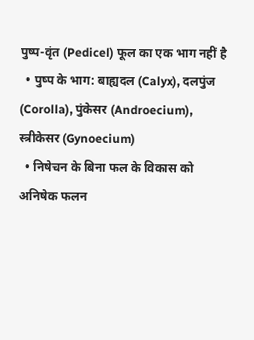पुष्प-वृंत (Pedicel) फूल का एक भाग नहीं है
  • पुष्प के भाग: बाह्यदल (Calyx), दलपुंज (Corolla), पुंकेसर (Androecium), स्त्रीकेसर (Gynoecium)
  • निषेचन के बिना फल के विकास को अनिषेक फलन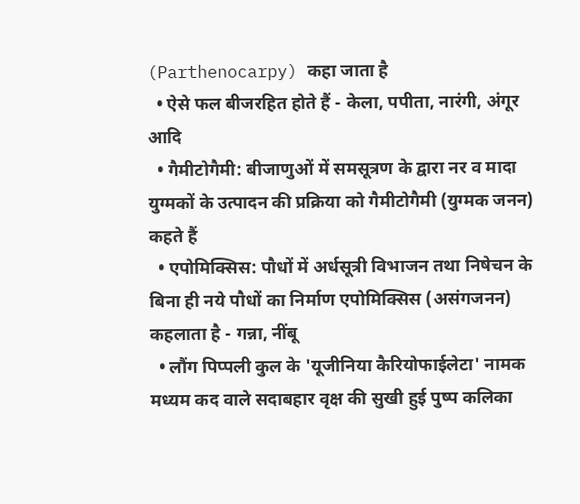(Parthenocarpy) कहा जाता है
  • ऐसे फल बीजरहित होते हैं - केला, पपीता, नारंगी, अंगूर आदि
  • गैमीटोगैमी: बीजाणुओं में समसूत्रण के द्वारा नर व मादा युग्मकों के उत्पादन की प्रक्रिया को गैमीटोगैमी (युग्मक जनन) कहते हैं
  • एपोमिक्सिस: पौधों में अर्धसूत्री विभाजन तथा निषेचन के बिना ही नये पौधों का निर्माण एपोमिक्सिस (असंगजनन) कहलाता है - गन्ना, नींबू
  • लौंग पिप्पली कुल के 'यूजीनिया कैरियोफाईलेटा' नामक मध्यम कद वाले सदाबहार वृक्ष की सुखी हुई पुष्प कलिका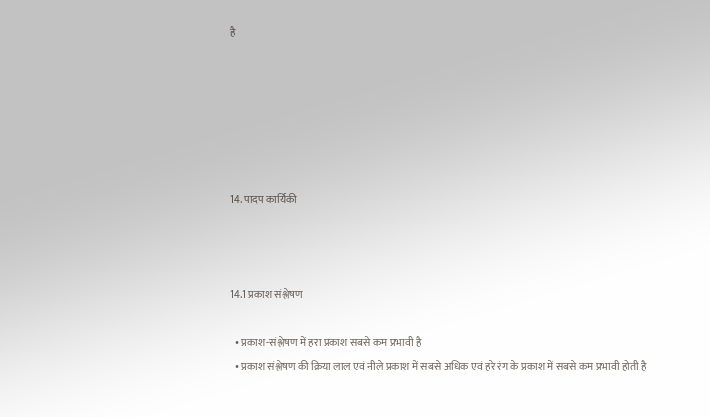है






14. पादप कार्यिकी



14.1 प्रकाश संश्लेषण

  • प्रकाश-संश्लेषण में हरा प्रकाश सबसे कम प्रभावी है
  • प्रकाश संश्लेषण की क्रिया लाल एवं नीले प्रकाश में सबसे अधिक एवं हरे रंग के प्रकाश में सबसे कम प्रभावी होती है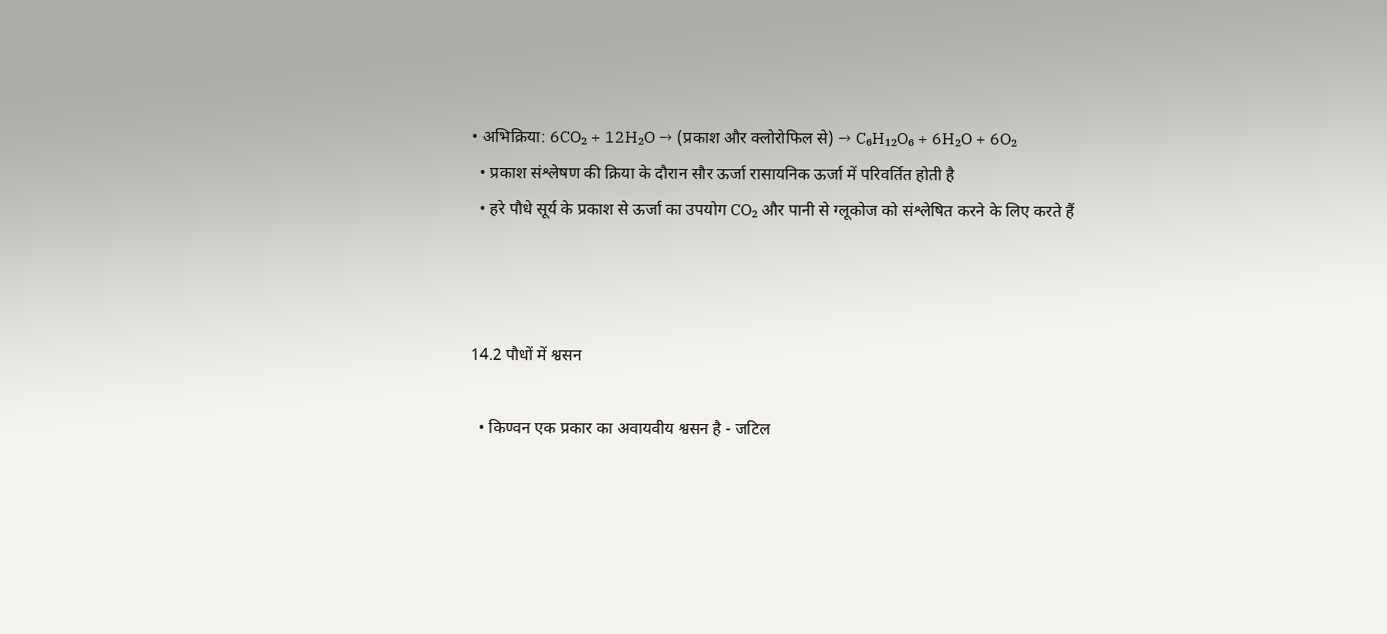• अभिक्रिया: 6CO₂ + 12H₂O → (प्रकाश और क्लोरोफिल से) → C₆H₁₂O₆ + 6H₂O + 6O₂
  • प्रकाश संश्लेषण की क्रिया के दौरान सौर ऊर्जा रासायनिक ऊर्जा में परिवर्तित होती है
  • हरे पौधे सूर्य के प्रकाश से ऊर्जा का उपयोग CO₂ और पानी से ग्लूकोज को संश्लेषित करने के लिए करते हैं



14.2 पौधों में श्वसन

  • किण्वन एक प्रकार का अवायवीय श्वसन है - जटिल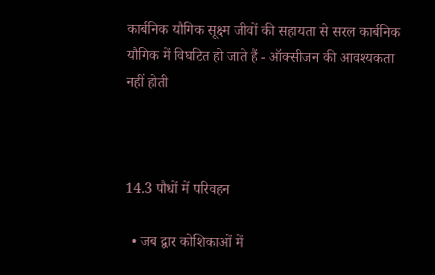कार्बनिक यौगिक सूक्ष्म जीवों की सहायता से सरल कार्बनिक यौगिक में विघटित हो जाते हैं - ऑक्सीजन की आवश्यकता नहीं होती



14.3 पौधों में परिवहन

  • जब द्वार कोशिकाओं में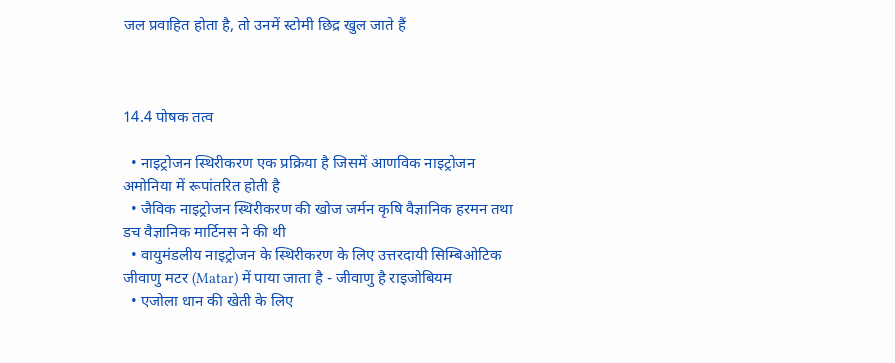जल प्रवाहित होता है, तो उनमें स्टोमी छिद्र खुल जाते हैं



14.4 पोषक तत्व

  • नाइट्रोजन स्थिरीकरण एक प्रक्रिया है जिसमें आणविक नाइट्रोजन अमोनिया में रूपांतरित होती है
  • जैविक नाइट्रोजन स्थिरीकरण की खोज जर्मन कृषि वैज्ञानिक हरमन तथा डच वैज्ञानिक मार्टिनस ने की थी
  • वायुमंडलीय नाइट्रोजन के स्थिरीकरण के लिए उत्तरदायी सिम्बिओटिक जीवाणु मटर (Matar) में पाया जाता है - जीवाणु है राइजोबियम
  • एजोला धान की खेती के लिए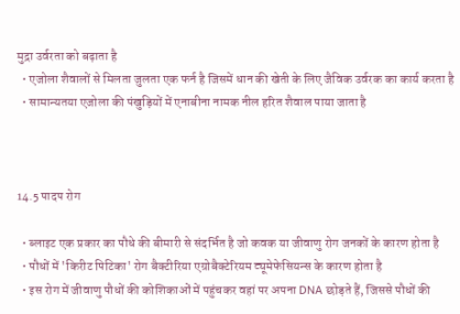मुद्रा उर्वरता को बढ़ाता है
  • एजोला शैवालों से मिलता जुलता एक फर्न है जिसमें धान की खेती के लिए जैविक उर्वरक का कार्य करता है
  • सामान्यतया एजोला की पंखुड़ियों में एनाबीना नामक नील हरित शैवाल पाया जाता है



14.5 पादप रोग

  • ब्लाइट एक प्रकार का पौधे की बीमारी से संदर्भित है जो कवक या जीवाणु रोग जनकों के कारण होता है
  • पौधों में 'किरीट पिटिका' रोग बैक्टीरिया एग्रोबैक्टेरियम ट्यूमेफेसियन्स के कारण होता है
  • इस रोग में जीवाणु पौधों की कोशिकाओं में पहुंचकर वहां पर अपना DNA छोड़ते हैं, जिससे पौधों की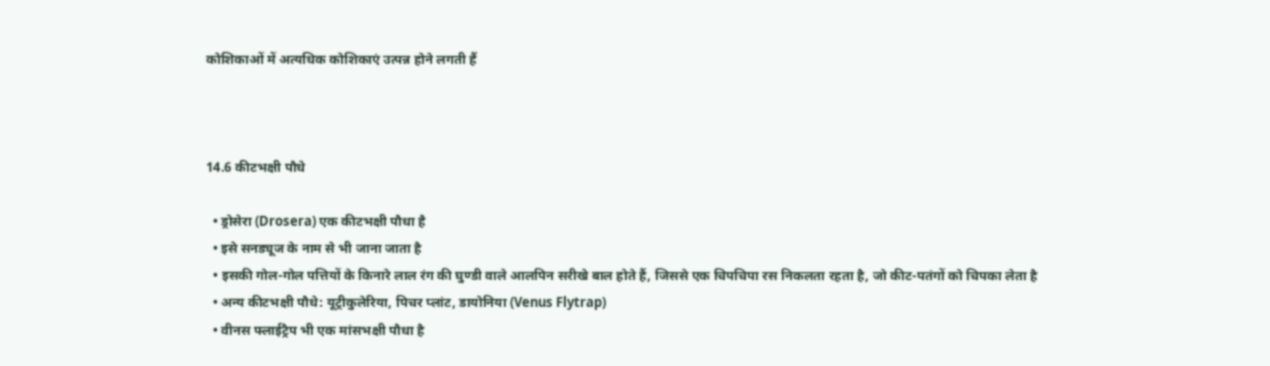कोशिकाओं में अत्यधिक कोशिकाएं उत्पन्न होने लगती हैं



14.6 कीटभक्षी पौधे

  • ड्रोसेरा (Drosera) एक कीटभक्षी पौधा है
  • इसे सनड्यूज के नाम से भी जाना जाता है
  • इसकी गोल-गोल पत्तियों के किनारे लाल रंग की घुण्डी वाले आलपिन सरीखे बाल होते हैं, जिससे एक चिपचिपा रस निकलता रहता है, जो कीट-पतंगों को चिपका लेता है
  • अन्य कीटभक्षी पौधे: यूट्रीकुलेरिया, पिचर प्लांट, डायोनिया (Venus Flytrap)
  • वीनस फ्लाईट्रैप भी एक मांसभक्षी पौधा है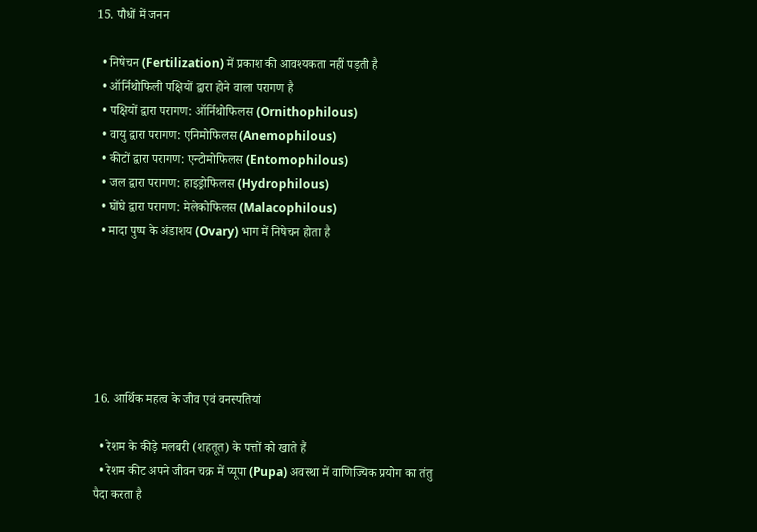15. पौधों में जनन

  • निषेचन (Fertilization) में प्रकाश की आवश्यकता नहीं पड़ती है
  • ऑर्निथोफिली पक्षियों द्वारा होने वाला परागण है
  • पक्षियों द्वारा परागण: ऑर्निथोफिलस (Ornithophilous)
  • वायु द्वारा परागण: एनिमोफिलस (Anemophilous)
  • कीटों द्वारा परागण: एन्टोमोफिलस (Entomophilous)
  • जल द्वारा परागण: हाइड्रोफिलस (Hydrophilous)
  • घोंघे द्वारा परागण: मेलेकोफिलस (Malacophilous)
  • मादा पुष्प के अंडाशय (Ovary) भाग में निषेचन होता है






16. आर्थिक महत्व के जीव एवं वनस्पतियां

  • रेशम के कीड़े मलबरी (शहतूत) के पत्तों को खाते हैं
  • रेशम कीट अपने जीवन चक्र में प्यूपा (Pupa) अवस्था में वाणिज्यिक प्रयोग का तंतु पैदा करता है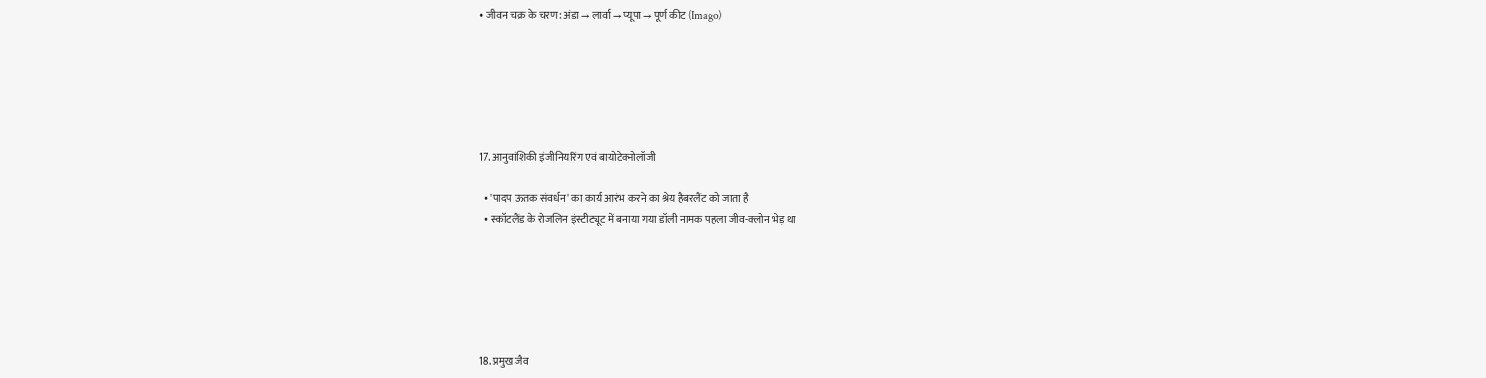• जीवन चक्र के चरण: अंडा → लार्वा → प्यूपा → पूर्ण कीट (Imago)






17. आनुवांशिकी इंजीनियरिंग एवं बायोटेक्नोलॉजी

  • 'पादप ऊतक संवर्धन' का कार्य आरंभ करने का श्रेय हैबरलैंट को जाता है
  • स्कॉटलैंड के रोजलिन इंस्टीट्यूट में बनाया गया डॉली नामक पहला जीव-क्लोन भेड़ था






18. प्रमुख जैव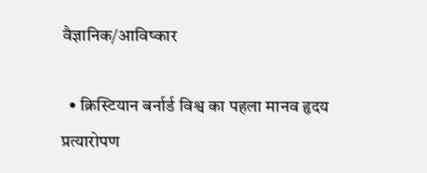वैज्ञानिक/आविष्कार

  • क्रिस्टियान बर्नार्ड विश्व का पहला मानव हृदय प्रत्यारोपण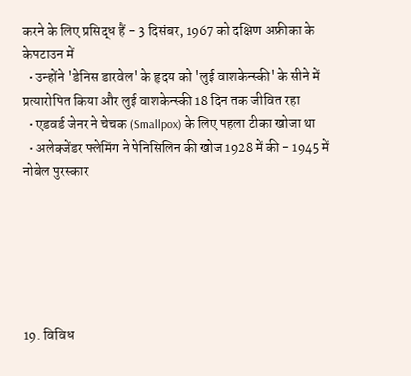करने के लिए प्रसिद्ध हैं - 3 दिसंबर, 1967 को दक्षिण अफ्रीका के केपटाउन में
  • उन्होंने 'डेनिस डारवेल' के हृदय को 'लुई वाशकेन्स्की' के सीने में प्रत्यारोपित किया और लुई वाशकेन्स्की 18 दिन तक जीवित रहा
  • एडवर्ड जेनर ने चेचक (Smallpox) के लिए पहला टीका खोजा था
  • अलेक्जेंडर फ्लेमिंग ने पेनिसिलिन की खोज 1928 में की - 1945 में नोबेल पुरस्कार






19. विविध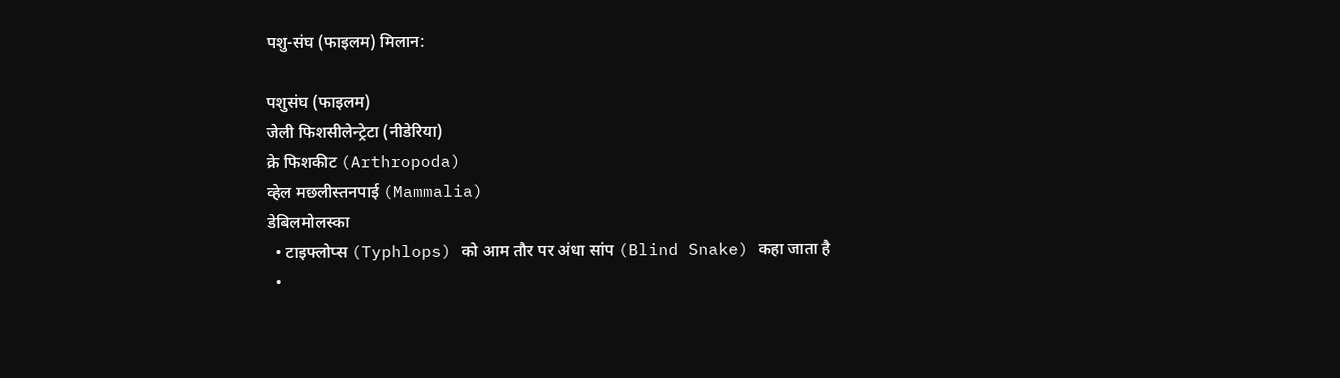पशु-संघ (फाइलम) मिलान:

पशुसंघ (फाइलम)
जेली फिशसीलेन्ट्रेटा (नीडेरिया)
क्रे फिशकीट (Arthropoda)
व्हेल मछलीस्तनपाई (Mammalia)
डेबिलमोलस्का
  • टाइफ्लोप्स (Typhlops) को आम तौर पर अंधा सांप (Blind Snake) कहा जाता है
  •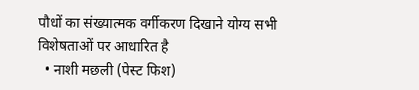पौधों का संख्यात्मक वर्गीकरण दिखाने योग्य सभी विशेषताओं पर आधारित है
  • नाशी मछली (पेस्ट फिश)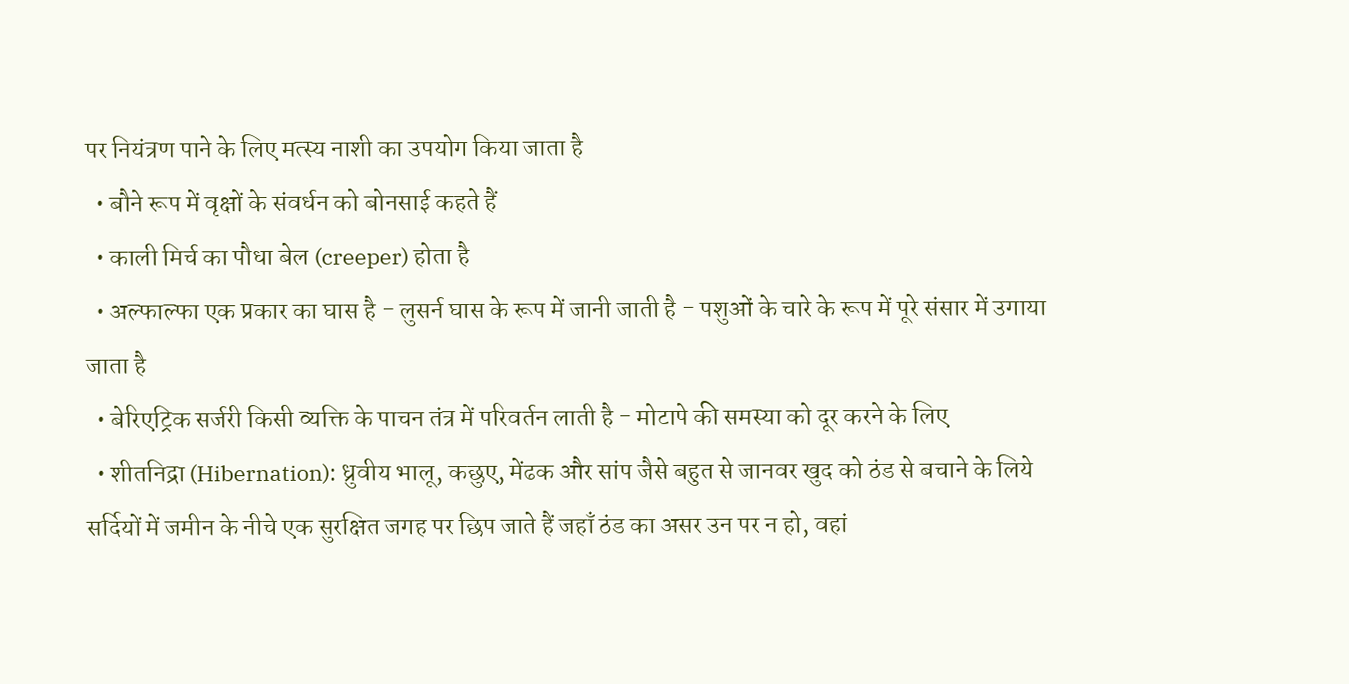पर नियंत्रण पाने के लिए मत्स्य नाशी का उपयोग किया जाता है
  • बौने रूप में वृक्षों के संवर्धन को बोनसाई कहते हैं
  • काली मिर्च का पौधा बेल (creeper) होता है
  • अल्फाल्फा एक प्रकार का घास है - लुसर्न घास के रूप में जानी जाती है - पशुओं के चारे के रूप में पूरे संसार में उगाया जाता है
  • बेरिएट्रिक सर्जरी किसी व्यक्ति के पाचन तंत्र में परिवर्तन लाती है - मोटापे की समस्या को दूर करने के लिए
  • शीतनिद्रा (Hibernation): ध्रुवीय भालू, कछुए, मेंढक और सांप जैसे बहुत से जानवर खुद को ठंड से बचाने के लिये सर्दियों में जमीन के नीचे एक सुरक्षित जगह पर छिप जाते हैं जहाँ ठंड का असर उन पर न हो, वहां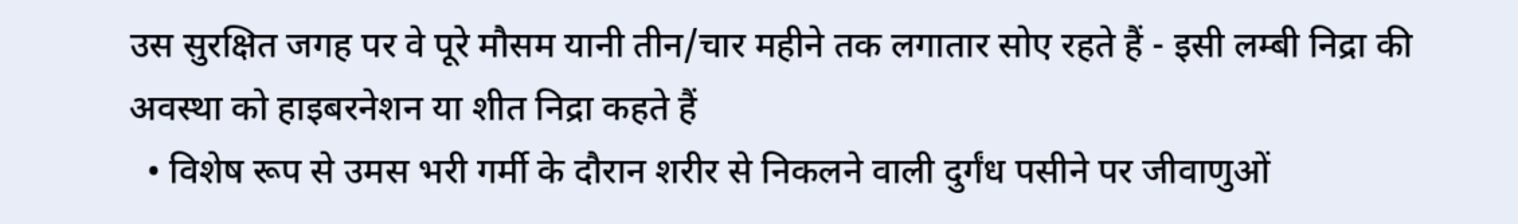उस सुरक्षित जगह पर वे पूरे मौसम यानी तीन/चार महीने तक लगातार सोए रहते हैं - इसी लम्बी निद्रा की अवस्था को हाइबरनेशन या शीत निद्रा कहते हैं
  • विशेष रूप से उमस भरी गर्मी के दौरान शरीर से निकलने वाली दुर्गंध पसीने पर जीवाणुओं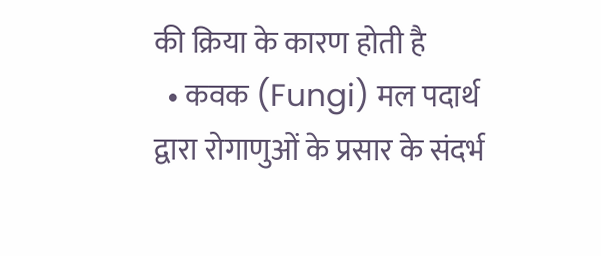की क्रिया के कारण होती है
  • कवक (Fungi) मल पदार्थ द्वारा रोगाणुओं के प्रसार के संदर्भ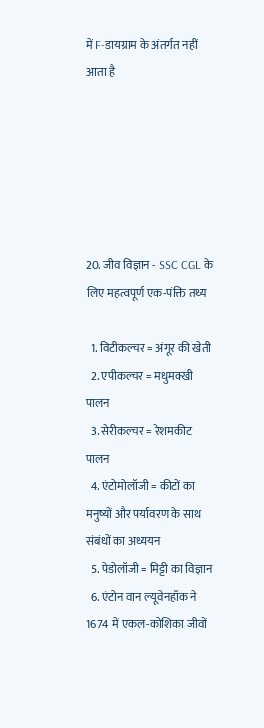में F-डायग्राम के अंतर्गत नहीं आता है






20. जीव विज्ञान - SSC CGL के लिए महत्वपूर्ण एक-पंक्ति तथ्य

  1. विटीकल्चर = अंगूर की खेती
  2. एपीकल्चर = मधुमक्खी पालन
  3. सेरीकल्चर = रेशमकीट पालन
  4. एंटोमोलॉजी = कीटों का मनुष्यों और पर्यावरण के साथ संबंधों का अध्ययन
  5. पेडोलॉजी = मिट्टी का विज्ञान
  6. एंटोन वान ल्यूवेनहॉक ने 1674 में एकल-कोशिका जीवों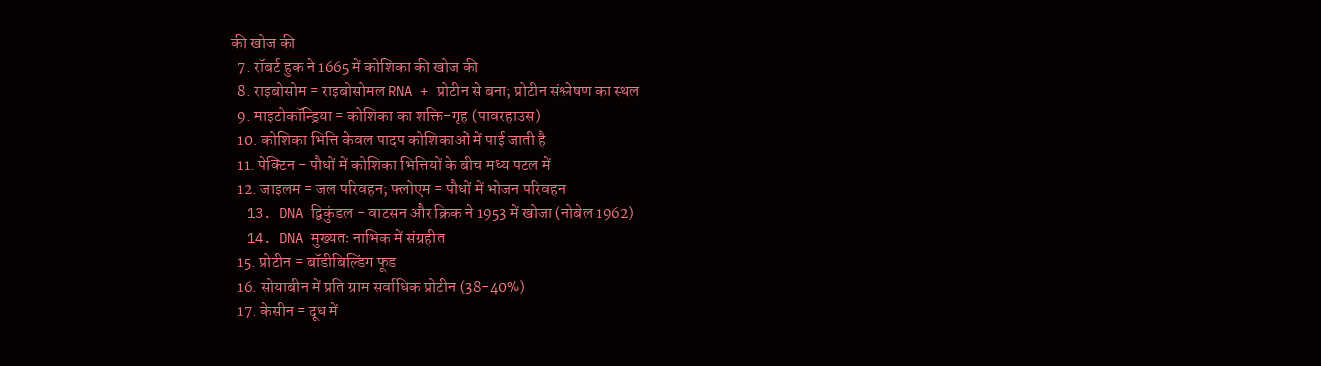की खोज की
  7. रॉबर्ट हुक ने 1665 में कोशिका की खोज की
  8. राइबोसोम = राइबोसोमल RNA + प्रोटीन से बना; प्रोटीन संश्लेषण का स्थल
  9. माइटोकॉन्ड्रिया = कोशिका का शक्ति-गृह (पावरहाउस)
  10. कोशिका भित्ति केवल पादप कोशिकाओं में पाई जाती है
  11. पेक्टिन - पौधों में कोशिका भित्तियों के बीच मध्य पटल में
  12. जाइलम = जल परिवहन; फ्लोएम = पौधों में भोजन परिवहन
  13. DNA द्विकुंडल - वाटसन और क्रिक ने 1953 में खोजा (नोबेल 1962)
  14. DNA मुख्यतः नाभिक में संग्रहीत
  15. प्रोटीन = बॉडीबिल्डिंग फूड
  16. सोयाबीन में प्रति ग्राम सर्वाधिक प्रोटीन (38-40%)
  17. केसीन = दूध में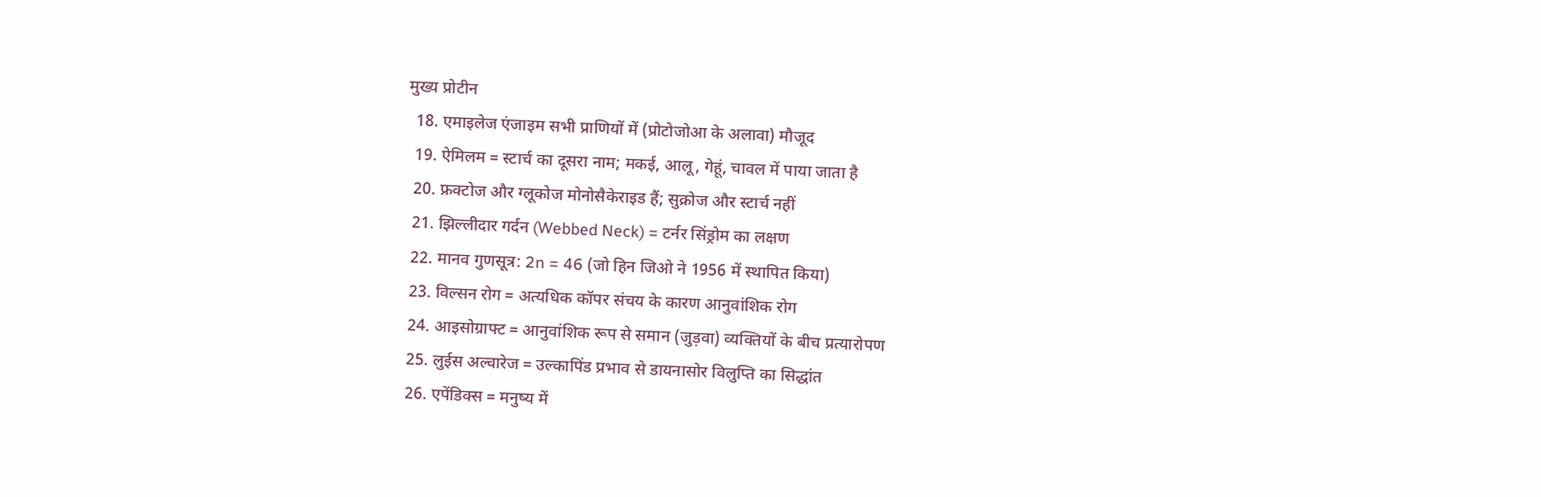मुख्य प्रोटीन
  18. एमाइलेज एंजाइम सभी प्राणियों में (प्रोटोजोआ के अलावा) मौजूद
  19. ऐमिलम = स्टार्च का दूसरा नाम; मकई, आलू, गेहूं, चावल में पाया जाता है
  20. फ्रक्टोज और ग्लूकोज मोनोसैकेराइड हैं; सुक्रोज और स्टार्च नहीं
  21. झिल्लीदार गर्दन (Webbed Neck) = टर्नर सिंड्रोम का लक्षण
  22. मानव गुणसूत्र: 2n = 46 (जो हिन जिओ ने 1956 में स्थापित किया)
  23. विल्सन रोग = अत्यधिक कॉपर संचय के कारण आनुवांशिक रोग
  24. आइसोग्राफ्ट = आनुवांशिक रूप से समान (जुड़वा) व्यक्तियों के बीच प्रत्यारोपण
  25. लुईस अल्वारेज = उल्कापिंड प्रभाव से डायनासोर विलुप्ति का सिद्धांत
  26. एपेंडिक्स = मनुष्य में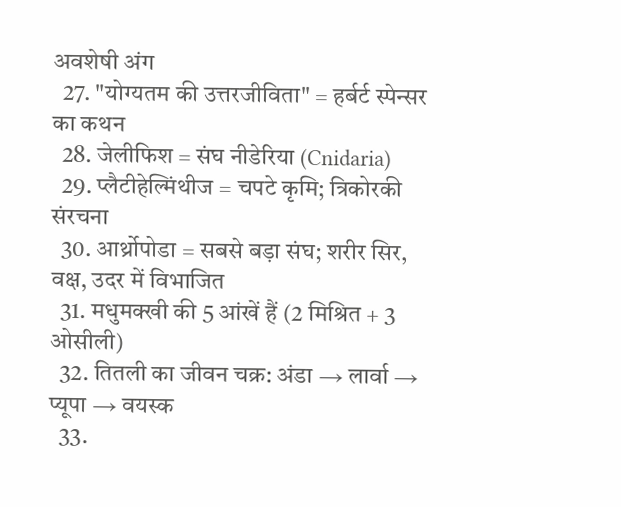अवशेषी अंग
  27. "योग्यतम की उत्तरजीविता" = हर्बर्ट स्पेन्सर का कथन
  28. जेलीफिश = संघ नीडेरिया (Cnidaria)
  29. प्लैटीहेल्मिंथीज = चपटे कृमि; त्रिकोरकी संरचना
  30. आर्थ्रोपोडा = सबसे बड़ा संघ; शरीर सिर, वक्ष, उदर में विभाजित
  31. मधुमक्खी की 5 आंखें हैं (2 मिश्रित + 3 ओसीली)
  32. तितली का जीवन चक्र: अंडा → लार्वा → प्यूपा → वयस्क
  33.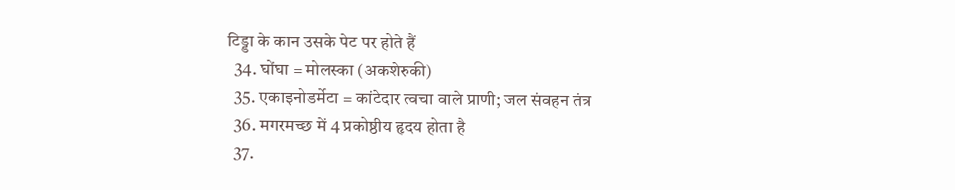टिड्डा के कान उसके पेट पर होते हैं
  34. घोंघा = मोलस्का (अकशेरुकी)
  35. एकाइनोडर्मेटा = कांटेदार त्वचा वाले प्राणी; जल संवहन तंत्र
  36. मगरमच्छ में 4 प्रकोष्ठीय हृदय होता है
  37.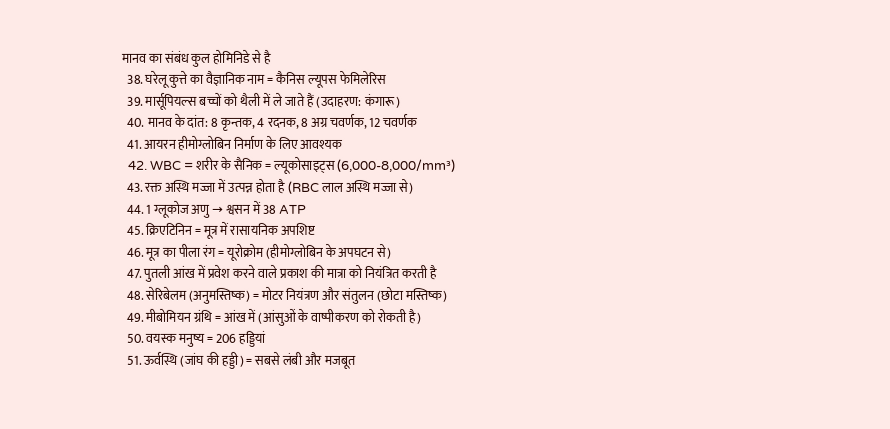मानव का संबंध कुल होमिनिडे से है
  38. घरेलू कुत्ते का वैज्ञानिक नाम = कैनिस ल्यूपस फेमिलेरिस
  39. मार्सूपियल्स बच्चों को थैली में ले जाते हैं (उदाहरण: कंगारू)
  40. मानव के दांत: 8 कृन्तक, 4 रदनक, 8 अग्र चवर्णक, 12 चवर्णक
  41. आयरन हीमोग्लोबिन निर्माण के लिए आवश्यक
  42. WBC = शरीर के सैनिक = ल्यूकोसाइट्स (6,000-8,000/mm³)
  43. रक्त अस्थि मज्जा में उत्पन्न होता है (RBC लाल अस्थि मज्जा से)
  44. 1 ग्लूकोज अणु → श्वसन में 38 ATP
  45. क्रिएटिनिन = मूत्र में रासायनिक अपशिष्ट
  46. मूत्र का पीला रंग = यूरोक्रोम (हीमोग्लोबिन के अपघटन से)
  47. पुतली आंख में प्रवेश करने वाले प्रकाश की मात्रा को नियंत्रित करती है
  48. सेरिबेलम (अनुमस्तिष्क) = मोटर नियंत्रण और संतुलन (छोटा मस्तिष्क)
  49. मीबोमियन ग्रंथि = आंख में (आंसुओं के वाष्पीकरण को रोकती है)
  50. वयस्क मनुष्य = 206 हड्डियां
  51. ऊर्वस्थि (जांघ की हड्डी) = सबसे लंबी और मजबूत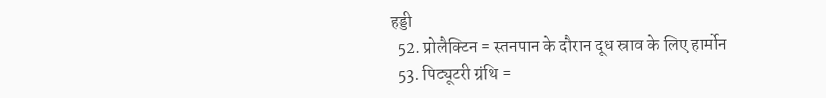हड्डी
  52. प्रोलैक्टिन = स्तनपान के दौरान दूध स्राव के लिए हार्मोन
  53. पिट्यूटरी ग्रंथि =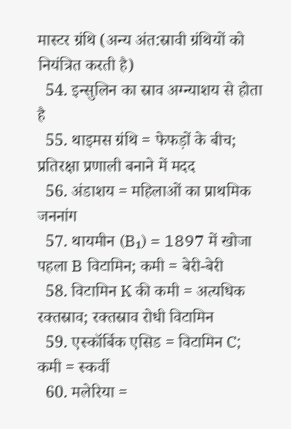मास्टर ग्रंथि (अन्य अंत:स्रावी ग्रंथियों को नियंत्रित करती है)
  54. इन्सुलिन का स्राव अग्न्याशय से होता है
  55. थाइमस ग्रंथि = फेफड़ों के बीच; प्रतिरक्षा प्रणाली बनाने में मदद
  56. अंडाशय = महिलाओं का प्राथमिक जननांग
  57. थायमीन (B₁) = 1897 में खोजा पहला B विटामिन; कमी = बेरी-बेरी
  58. विटामिन K की कमी = अत्यधिक रक्तस्राव; रक्तस्राव रोधी विटामिन
  59. एस्कॉर्बिक एसिड = विटामिन C; कमी = स्कर्वी
  60. मलेरिया =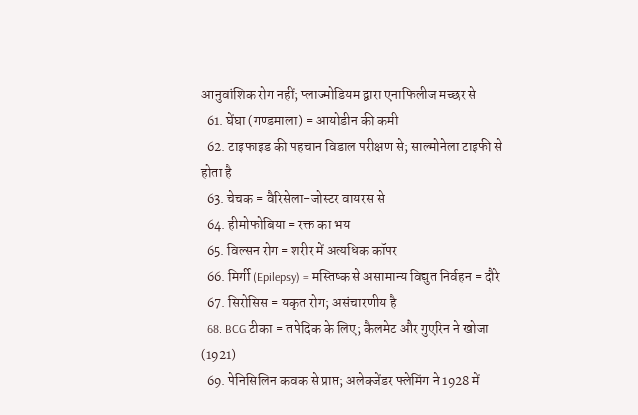आनुवांशिक रोग नहीं; प्लाज्मोडियम द्वारा एनाफिलीज मच्छर से
  61. घेंघा (गण्डमाला) = आयोडीन की कमी
  62. टाइफाइड की पहचान विडाल परीक्षण से; साल्मोनेला टाइफी से होता है
  63. चेचक = वैरिसेला-जोस्टर वायरस से
  64. हीमोफोबिया = रक्त का भय
  65. विल्सन रोग = शरीर में अत्यधिक कॉपर
  66. मिर्गी (Epilepsy) = मस्तिष्क से असामान्य विद्युत निर्वहन = दौरे
  67. सिरोसिस = यकृत रोग; असंचारणीय है
  68. BCG टीका = तपेदिक के लिए; कैलमेट और गुएरिन ने खोजा (1921)
  69. पेनिसिलिन कवक से प्राप्त; अलेक्जेंडर फ्लेमिंग ने 1928 में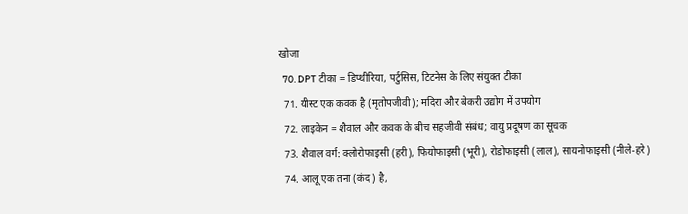खोजा
  70. DPT टीका = डिप्थीरिया, पर्टुसिस, टिटनेस के लिए संयुक्त टीका
  71. यीस्ट एक कवक है (मृतोपजीवी); मदिरा और बेकरी उद्योग में उपयोग
  72. लाइकेन = शैवाल और कवक के बीच सहजीवी संबंध; वायु प्रदूषण का सूचक
  73. शैवाल वर्ग: क्लोरोफाइसी (हरी), फियोफाइसी (भूरी), रोडोफाइसी (लाल), सायनोफाइसी (नीले-हरे)
  74. आलू एक तना (कंद) है,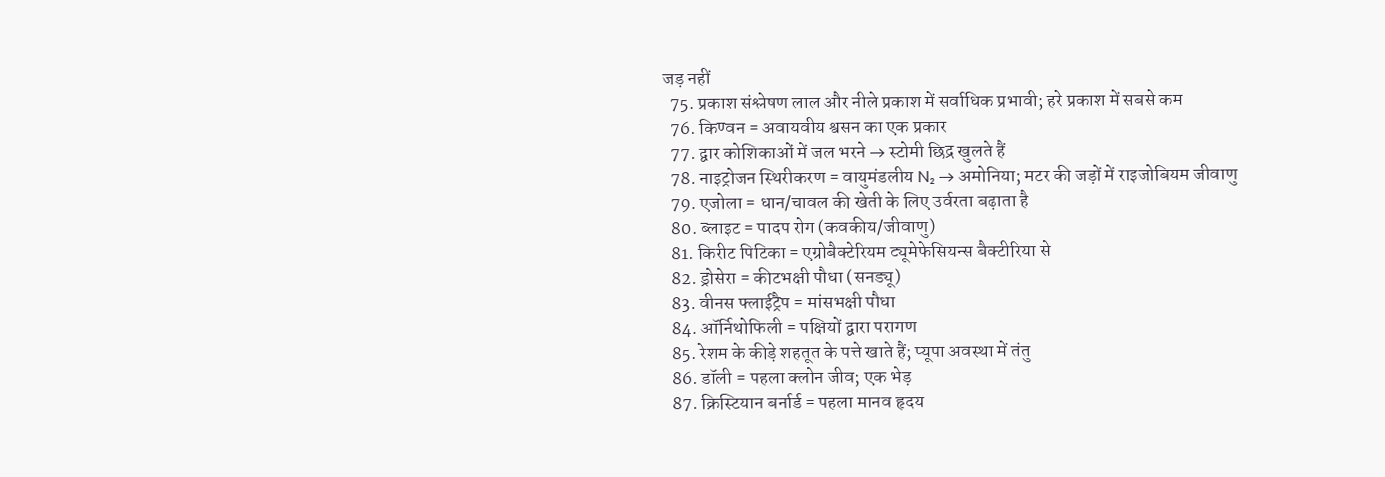जड़ नहीं
  75. प्रकाश संश्लेषण लाल और नीले प्रकाश में सर्वाधिक प्रभावी; हरे प्रकाश में सबसे कम
  76. किण्वन = अवायवीय श्वसन का एक प्रकार
  77. द्वार कोशिकाओं में जल भरने → स्टोमी छिद्र खुलते हैं
  78. नाइट्रोजन स्थिरीकरण = वायुमंडलीय N₂ → अमोनिया; मटर की जड़ों में राइजोबियम जीवाणु
  79. एजोला = धान/चावल की खेती के लिए उर्वरता बढ़ाता है
  80. ब्लाइट = पादप रोग (कवकीय/जीवाणु)
  81. किरीट पिटिका = एग्रोबैक्टेरियम ट्यूमेफेसियन्स बैक्टीरिया से
  82. ड्रोसेरा = कीटभक्षी पौधा (सनड्यू)
  83. वीनस फ्लाईट्रैप = मांसभक्षी पौधा
  84. ऑर्निथोफिली = पक्षियों द्वारा परागण
  85. रेशम के कीड़े शहतूत के पत्ते खाते हैं; प्यूपा अवस्था में तंतु
  86. डॉली = पहला क्लोन जीव; एक भेड़
  87. क्रिस्टियान बर्नार्ड = पहला मानव हृदय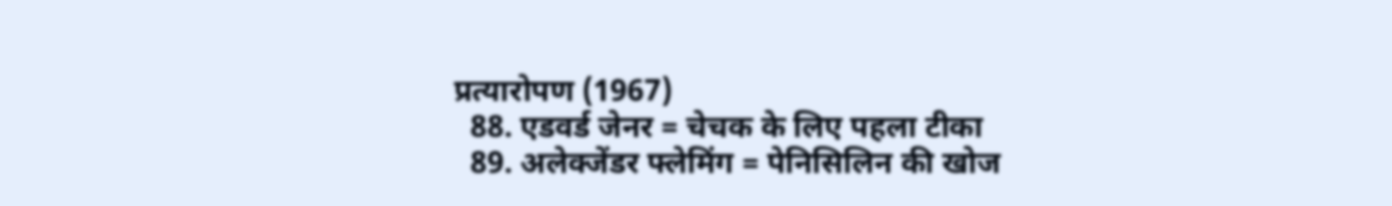प्रत्यारोपण (1967)
  88. एडवर्ड जेनर = चेचक के लिए पहला टीका
  89. अलेक्जेंडर फ्लेमिंग = पेनिसिलिन की खोज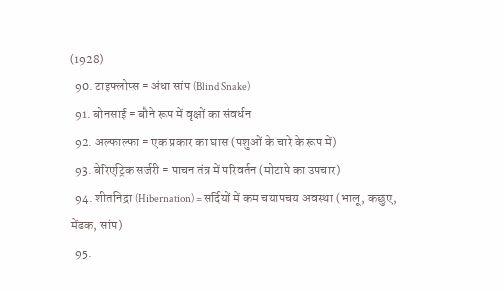(1928)
  90. टाइफ्लोप्स = अंधा सांप (Blind Snake)
  91. बोनसाई = बौने रूप में वृक्षों का संवर्धन
  92. अल्फाल्फा = एक प्रकार का घास (पशुओं के चारे के रूप में)
  93. बेरिएट्रिक सर्जरी = पाचन तंत्र में परिवर्तन (मोटापे का उपचार)
  94. शीतनिद्रा (Hibernation) = सर्दियों में कम चयापचय अवस्था (भालू, कछुए, मेंढक, सांप)
  95.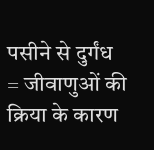पसीने से दुर्गंध = जीवाणुओं की क्रिया के कारण